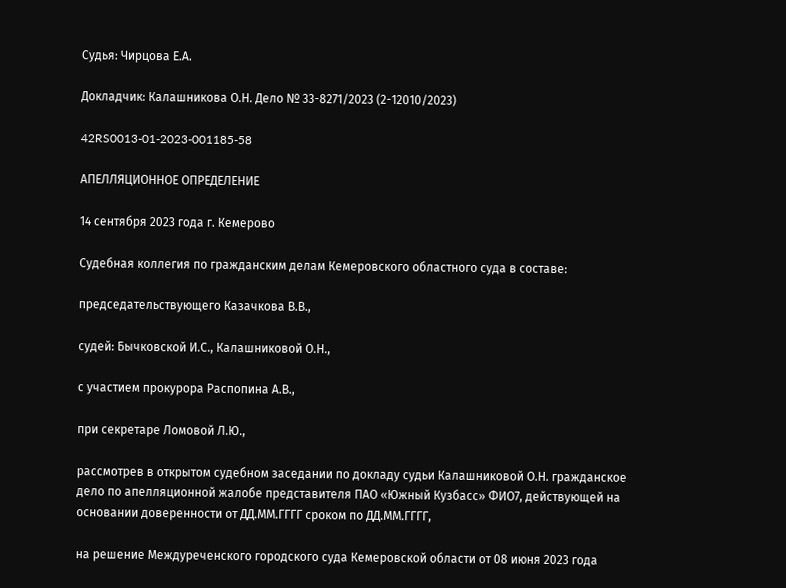Судья: Чирцова Е.А.

Докладчик: Калашникова О.Н. Дело № 33-8271/2023 (2-12010/2023)

42RS0013-01-2023-001185-58

АПЕЛЛЯЦИОННОЕ ОПРЕДЕЛЕНИЕ

14 сентября 2023 года г. Кемерово

Судебная коллегия по гражданским делам Кемеровского областного суда в составе:

председательствующего Казачкова В.В.,

судей: Бычковской И.С., Калашниковой О.Н.,

с участием прокурора Распопина А.В.,

при секретаре Ломовой Л.Ю.,

рассмотрев в открытом судебном заседании по докладу судьи Калашниковой О.Н. гражданское дело по апелляционной жалобе представителя ПАО «Южный Кузбасс» ФИО7, действующей на основании доверенности от ДД.ММ.ГГГГ сроком по ДД.ММ.ГГГГ,

на решение Междуреченского городского суда Кемеровской области от 08 июня 2023 года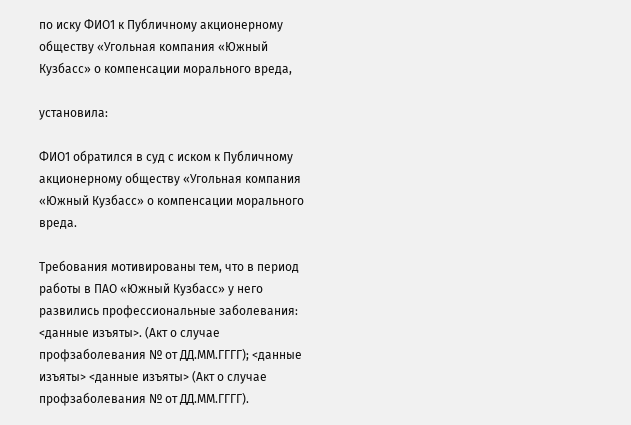по иску ФИО1 к Публичному акционерному обществу «Угольная компания «Южный Кузбасс» о компенсации морального вреда,

установила:

ФИО1 обратился в суд с иском к Публичному акционерному обществу «Угольная компания «Южный Кузбасс» о компенсации морального вреда.

Требования мотивированы тем, что в период работы в ПАО «Южный Кузбасс» у него развились профессиональные заболевания: <данные изъяты>. (Акт о случае профзаболевания № от ДД.ММ.ГГГГ); <данные изъяты> <данные изъяты> (Акт о случае профзаболевания № от ДД.ММ.ГГГГ).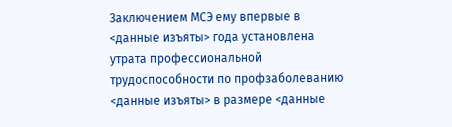Заключением МСЭ ему впервые в <данные изъяты> года установлена утрата профессиональной трудоспособности по профзаболеванию <данные изъяты> в размере <данные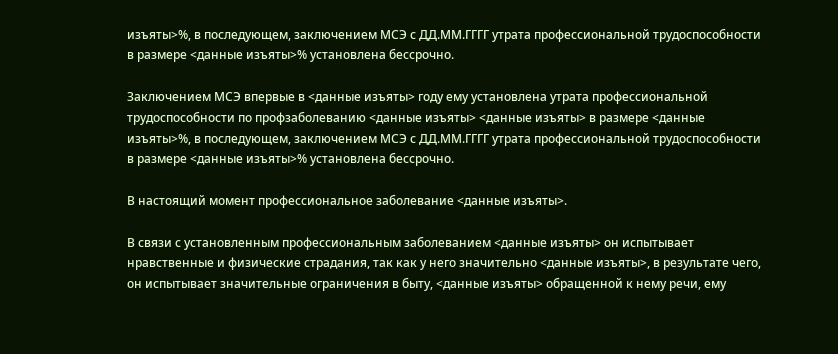изъяты>%, в последующем, заключением МСЭ с ДД.ММ.ГГГГ утрата профессиональной трудоспособности в размере <данные изъяты>% установлена бессрочно.

Заключением МСЭ впервые в <данные изъяты> году ему установлена утрата профессиональной трудоспособности по профзаболеванию <данные изъяты> <данные изъяты> в размере <данные изъяты>%, в последующем, заключением МСЭ с ДД.ММ.ГГГГ утрата профессиональной трудоспособности в размере <данные изъяты>% установлена бессрочно.

В настоящий момент профессиональное заболевание <данные изъяты>.

В связи с установленным профессиональным заболеванием <данные изъяты> он испытывает нравственные и физические страдания, так как у него значительно <данные изъяты>, в результате чего, он испытывает значительные ограничения в быту, <данные изъяты> обращенной к нему речи, ему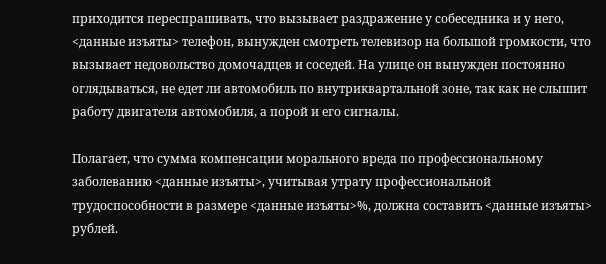приходится переспрашивать, что вызывает раздражение у собеседника и у него, <данные изъяты> телефон, вынужден смотреть телевизор на большой громкости, что вызывает недовольство домочадцев и соседей. На улице он вынужден постоянно оглядываться, не едет ли автомобиль по внутриквартальной зоне, так как не слышит работу двигателя автомобиля, а порой и его сигналы.

Полагает, что сумма компенсации морального вреда по профессиональному заболеванию <данные изъяты>, учитывая утрату профессиональной трудоспособности в размере <данные изъяты>%, должна составить <данные изъяты> рублей.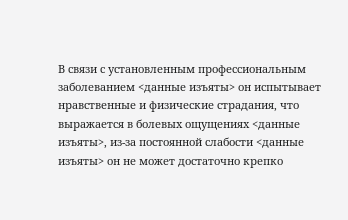В связи с установленным профессиональным заболеванием <данные изъяты> он испытывает нравственные и физические страдания, что выражается в болевых ощущениях <данные изъяты>, из-за постоянной слабости <данные изъяты> он не может достаточно крепко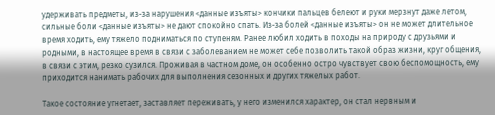удерживать предметы, из-за нарушения <данные изъяты> кончики пальцев белеют и руки мерзнут даже летом, сильные боли <данные изъяты> не дают спокойно спать. Из-за болей <данные изъяты> он не может длительное время ходить, ему тяжело подниматься по ступеням. Ранее любил ходить в походы на природу с друзьями и родными, в настоящее время в связи с заболеванием не может себе позволить такой образ жизни, круг общения, в связи с этим, резко сузился. Проживая в частном доме, он особенно остро чувствует свою беспомощность, ему приходится нанимать рабочих для выполнения сезонных и других тяжелых работ.

Такое состояние угнетает, заставляет переживать, у него изменился характер, он стал нервным и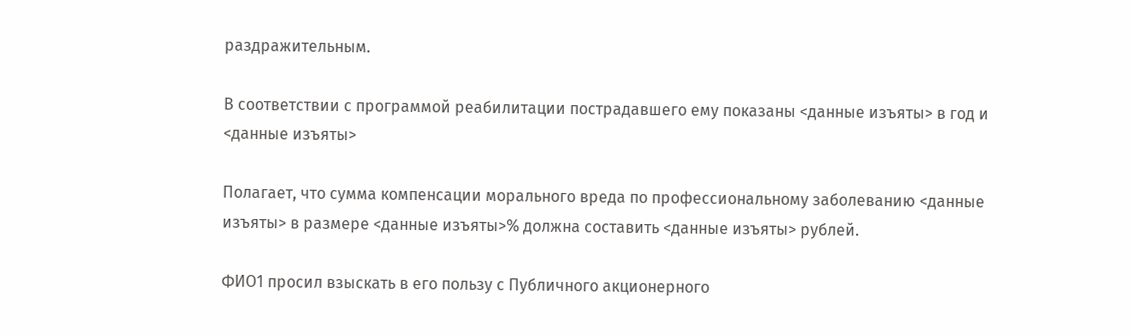раздражительным.

В соответствии с программой реабилитации пострадавшего ему показаны <данные изъяты> в год и <данные изъяты>

Полагает, что сумма компенсации морального вреда по профессиональному заболеванию <данные изъяты> в размере <данные изъяты>% должна составить <данные изъяты> рублей.

ФИО1 просил взыскать в его пользу с Публичного акционерного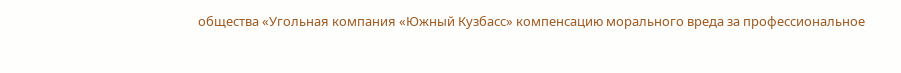общества «Угольная компания «Южный Кузбасс» компенсацию морального вреда за профессиональное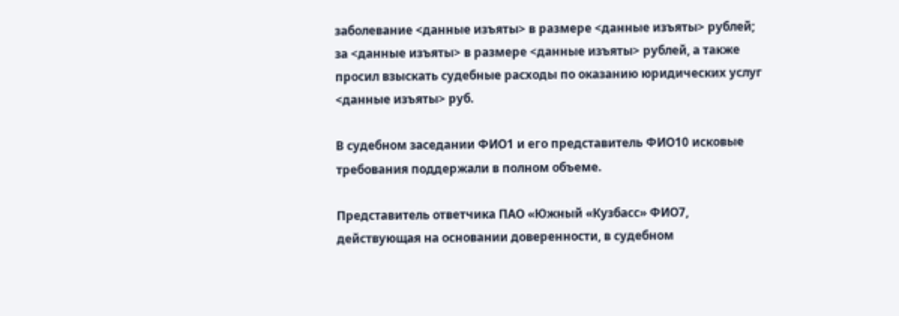заболевание <данные изъяты> в размере <данные изъяты> рублей; за <данные изъяты> в размере <данные изъяты> рублей, а также просил взыскать судебные расходы по оказанию юридических услуг <данные изъяты> руб.

В судебном заседании ФИО1 и его представитель ФИО10 исковые требования поддержали в полном объеме.

Представитель ответчика ПАО «Южный «Кузбасс» ФИО7, действующая на основании доверенности, в судебном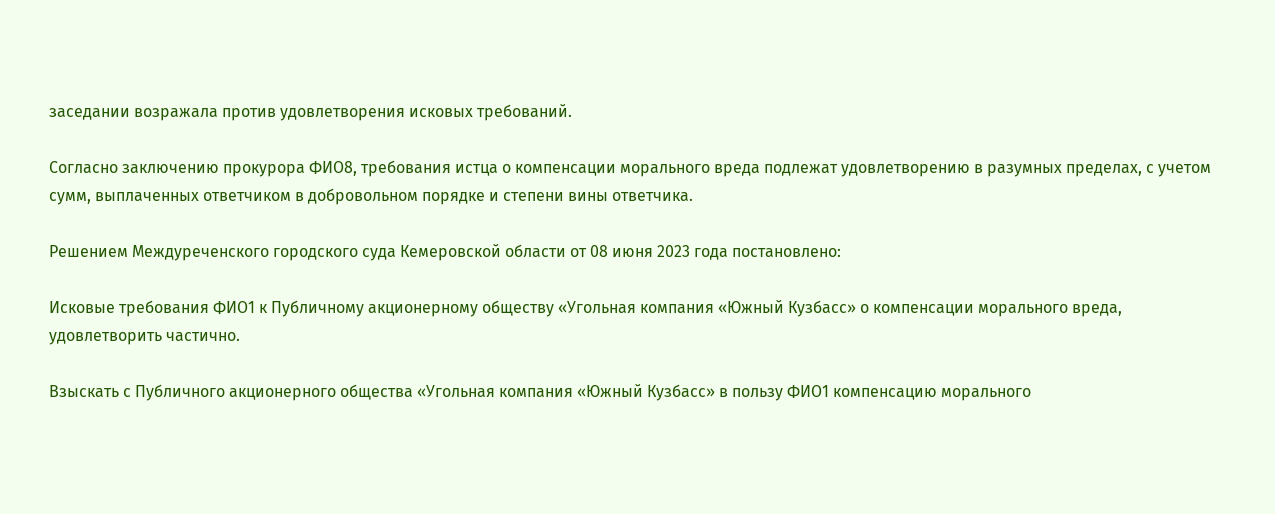заседании возражала против удовлетворения исковых требований.

Согласно заключению прокурора ФИО8, требования истца о компенсации морального вреда подлежат удовлетворению в разумных пределах, с учетом сумм, выплаченных ответчиком в добровольном порядке и степени вины ответчика.

Решением Междуреченского городского суда Кемеровской области от 08 июня 2023 года постановлено:

Исковые требования ФИО1 к Публичному акционерному обществу «Угольная компания «Южный Кузбасс» о компенсации морального вреда, удовлетворить частично.

Взыскать с Публичного акционерного общества «Угольная компания «Южный Кузбасс» в пользу ФИО1 компенсацию морального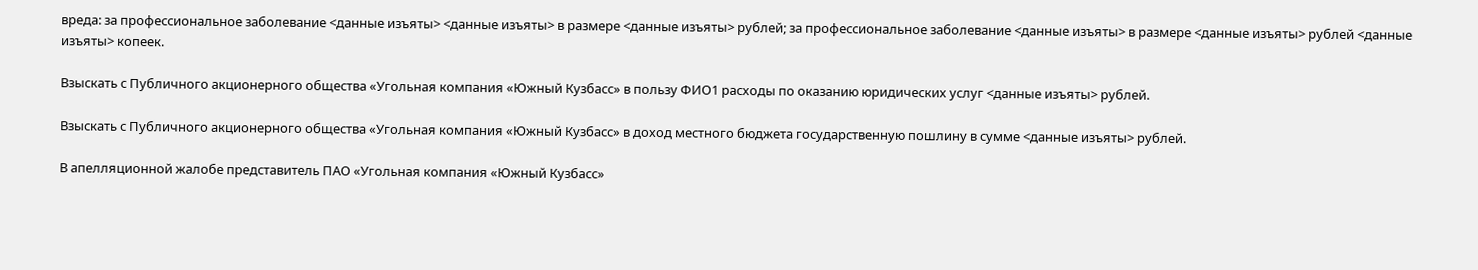вреда: за профессиональное заболевание <данные изъяты> <данные изъяты> в размере <данные изъяты> рублей; за профессиональное заболевание <данные изъяты> в размере <данные изъяты> рублей <данные изъяты> копеек.

Взыскать с Публичного акционерного общества «Угольная компания «Южный Кузбасс» в пользу ФИО1 расходы по оказанию юридических услуг <данные изъяты> рублей.

Взыскать с Публичного акционерного общества «Угольная компания «Южный Кузбасс» в доход местного бюджета государственную пошлину в сумме <данные изъяты> рублей.

В апелляционной жалобе представитель ПАО «Угольная компания «Южный Кузбасс»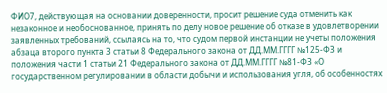ФИО7, действующая на основании доверенности, просит решение суда отменить как незаконное и необоснованное, принять по делу новое решение об отказе в удовлетворении заявленных требований, ссылаясь на то, что судом первой инстанции не учеты положения абзаца второго пункта 3 статьи 8 Федерального закона от ДД.ММ.ГГГГ №125-ФЗ и положения части 1 статьи 21 Федерального закона от ДД.ММ.ГГГГ №81-ФЗ «О государственном регулировании в области добычи и использования угля, об особенностях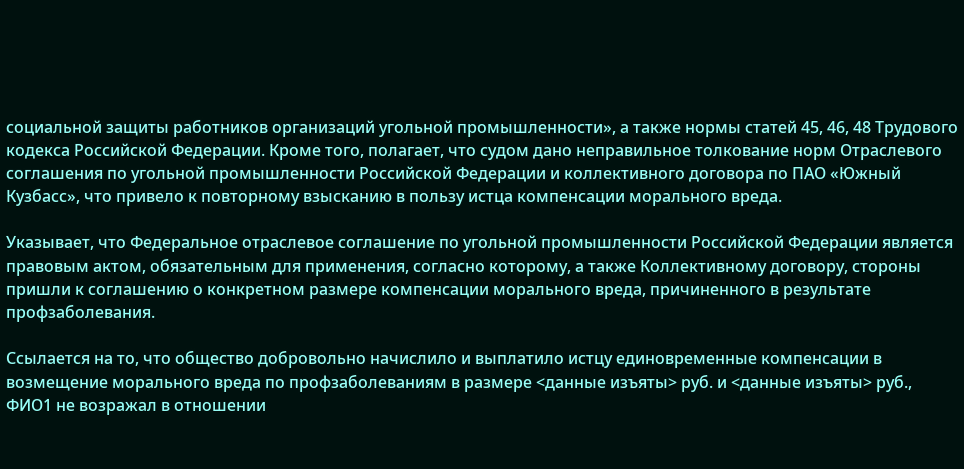социальной защиты работников организаций угольной промышленности», а также нормы статей 45, 46, 48 Трудового кодекса Российской Федерации. Кроме того, полагает, что судом дано неправильное толкование норм Отраслевого соглашения по угольной промышленности Российской Федерации и коллективного договора по ПАО «Южный Кузбасс», что привело к повторному взысканию в пользу истца компенсации морального вреда.

Указывает, что Федеральное отраслевое соглашение по угольной промышленности Российской Федерации является правовым актом, обязательным для применения, согласно которому, а также Коллективному договору, стороны пришли к соглашению о конкретном размере компенсации морального вреда, причиненного в результате профзаболевания.

Ссылается на то, что общество добровольно начислило и выплатило истцу единовременные компенсации в возмещение морального вреда по профзаболеваниям в размере <данные изъяты> руб. и <данные изъяты> руб., ФИО1 не возражал в отношении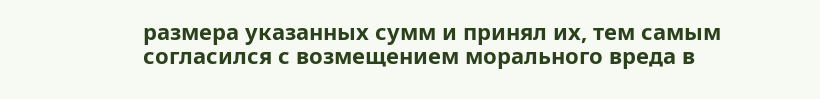размера указанных сумм и принял их, тем самым согласился с возмещением морального вреда в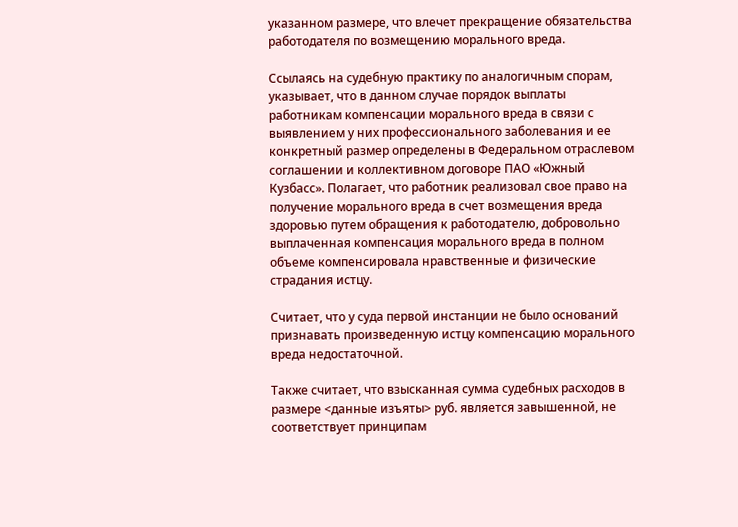указанном размере, что влечет прекращение обязательства работодателя по возмещению морального вреда.

Ссылаясь на судебную практику по аналогичным спорам, указывает, что в данном случае порядок выплаты работникам компенсации морального вреда в связи с выявлением у них профессионального заболевания и ее конкретный размер определены в Федеральном отраслевом соглашении и коллективном договоре ПАО «Южный Кузбасс». Полагает, что работник реализовал свое право на получение морального вреда в счет возмещения вреда здоровью путем обращения к работодателю, добровольно выплаченная компенсация морального вреда в полном объеме компенсировала нравственные и физические страдания истцу.

Считает, что у суда первой инстанции не было оснований признавать произведенную истцу компенсацию морального вреда недостаточной.

Также считает, что взысканная сумма судебных расходов в размере <данные изъяты> руб. является завышенной, не соответствует принципам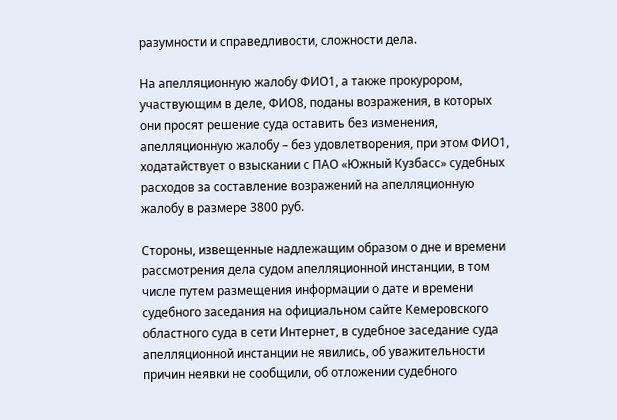разумности и справедливости, сложности дела.

На апелляционную жалобу ФИО1, а также прокурором, участвующим в деле, ФИО8, поданы возражения, в которых они просят решение суда оставить без изменения, апелляционную жалобу – без удовлетворения, при этом ФИО1, ходатайствует о взыскании с ПАО «Южный Кузбасс» судебных расходов за составление возражений на апелляционную жалобу в размере 3800 руб.

Стороны, извещенные надлежащим образом о дне и времени рассмотрения дела судом апелляционной инстанции, в том числе путем размещения информации о дате и времени судебного заседания на официальном сайте Кемеровского областного суда в сети Интернет, в судебное заседание суда апелляционной инстанции не явились, об уважительности причин неявки не сообщили, об отложении судебного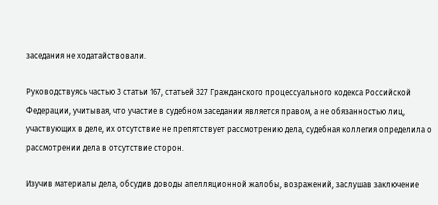заседания не ходатайствовали.

Руководствуясь частью 3 статьи 167, статьей 327 Гражданского процессуального кодекса Российской Федерации, учитывая, что участие в судебном заседании является правом, а не обязанностью лиц, участвующих в деле, их отсутствие не препятствует рассмотрению дела, судебная коллегия определила о рассмотрении дела в отсутствие сторон.

Изучив материалы дела, обсудив доводы апелляционной жалобы, возражений, заслушав заключение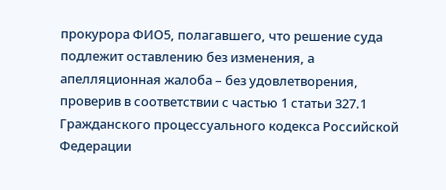прокурора ФИО5, полагавшего, что решение суда подлежит оставлению без изменения, а апелляционная жалоба – без удовлетворения, проверив в соответствии с частью 1 статьи 327.1 Гражданского процессуального кодекса Российской Федерации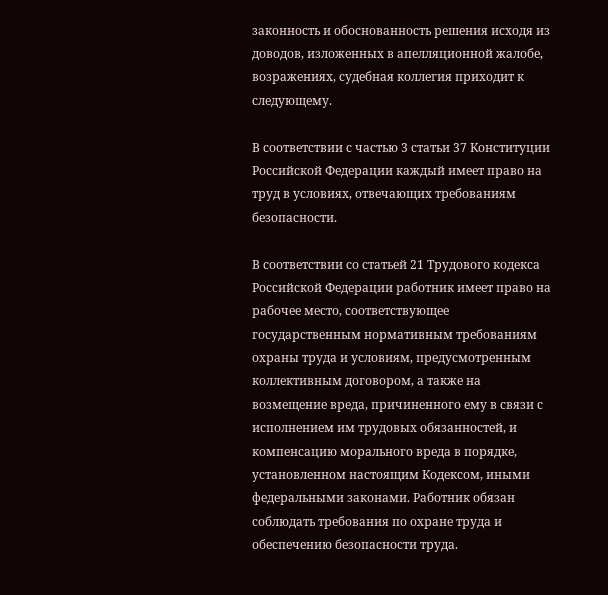законность и обоснованность решения исходя из доводов, изложенных в апелляционной жалобе, возражениях, судебная коллегия приходит к следующему.

В соответствии с частью 3 статьи 37 Конституции Российской Федерации каждый имеет право на труд в условиях, отвечающих требованиям безопасности.

В соответствии со статьей 21 Трудового кодекса Российской Федерации работник имеет право на рабочее место, соответствующее государственным нормативным требованиям охраны труда и условиям, предусмотренным коллективным договором, а также на возмещение вреда, причиненного ему в связи с исполнением им трудовых обязанностей, и компенсацию морального вреда в порядке, установленном настоящим Кодексом, иными федеральными законами. Работник обязан соблюдать требования по охране труда и обеспечению безопасности труда.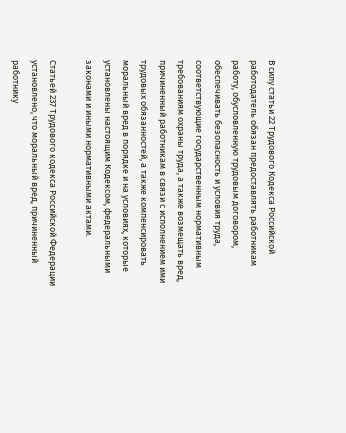В силу статьи 22 Трудового Кодекса Российской работодатель обязан предоставлять работникам работу, обусловленную трудовым договором, обеспечивать безопасность и условия труда, соответствующие государственным нормативным требованиям охраны труда, а также возмещать вред, причиненный работникам в связи с исполнением ими трудовых обязанностей, а также компенсировать моральный вред в порядке и на условиях, которые установлены настоящим Кодексом, федеральными законами и иными нормативными актами.

Статьей 237 Трудового кодекса Российской Федерации установлено, что моральный вред, причиненный работнику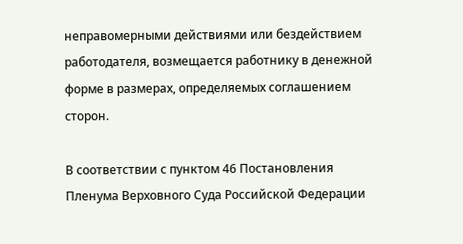неправомерными действиями или бездействием работодателя, возмещается работнику в денежной форме в размерах, определяемых соглашением сторон.

В соответствии с пунктом 46 Постановления Пленума Верховного Суда Российской Федерации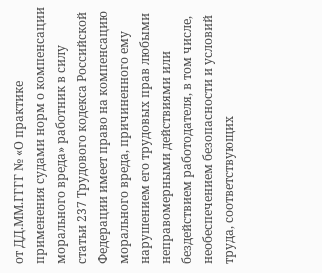от ДД.ММ.ГГГГ № «О практике применения судами норм о компенсации морального вреда» работник в силу статьи 237 Трудового кодекса Российской Федерации имеет право на компенсацию морального вреда, причиненного ему нарушением его трудовых прав любыми неправомерными действиями или бездействием работодателя, в том числе, необеспечением безопасности и условий труда, соответствующих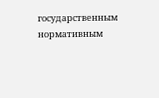государственным нормативным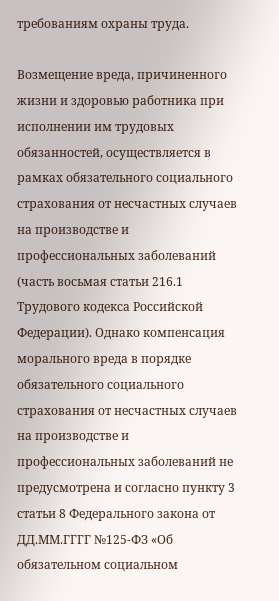требованиям охраны труда.

Возмещение вреда, причиненного жизни и здоровью работника при исполнении им трудовых обязанностей, осуществляется в рамках обязательного социального страхования от несчастных случаев на производстве и профессиональных заболеваний (часть восьмая статьи 216.1 Трудового кодекса Российской Федерации). Однако компенсация морального вреда в порядке обязательного социального страхования от несчастных случаев на производстве и профессиональных заболеваний не предусмотрена и согласно пункту 3 статьи 8 Федерального закона от ДД.ММ.ГГГГ №125-ФЗ «Об обязательном социальном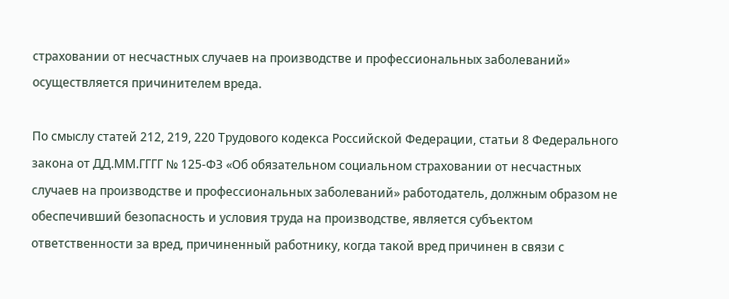страховании от несчастных случаев на производстве и профессиональных заболеваний» осуществляется причинителем вреда.

По смыслу статей 212, 219, 220 Трудового кодекса Российской Федерации, статьи 8 Федерального закона от ДД.ММ.ГГГГ № 125-ФЗ «Об обязательном социальном страховании от несчастных случаев на производстве и профессиональных заболеваний» работодатель, должным образом не обеспечивший безопасность и условия труда на производстве, является субъектом ответственности за вред, причиненный работнику, когда такой вред причинен в связи с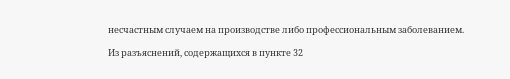несчастным случаем на производстве либо профессиональным заболеванием.

Из разъяснений, содержащихся в пункте 32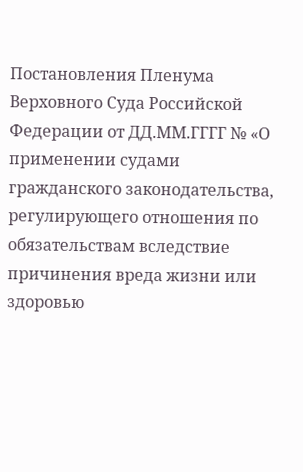Постановления Пленума Верховного Суда Российской Федерации от ДД.ММ.ГГГГ № «О применении судами гражданского законодательства, регулирующего отношения по обязательствам вследствие причинения вреда жизни или здоровью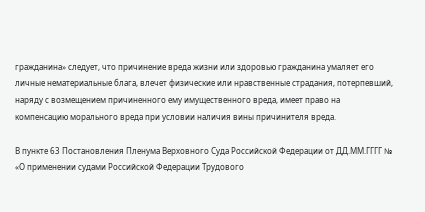гражданина» следует, что причинение вреда жизни или здоровью гражданина умаляет его личные нематериальные блага, влечет физические или нравственные страдания, потерпевший, наряду с возмещением причиненного ему имущественного вреда, имеет право на компенсацию морального вреда при условии наличия вины причинителя вреда.

В пункте 63 Постановления Пленума Верховного Суда Российской Федерации от ДД.ММ.ГГГГ № «О применении судами Российской Федерации Трудового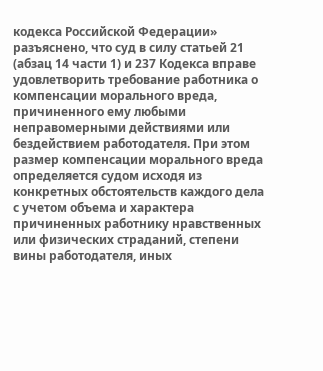кодекса Российской Федерации» разъяснено, что суд в силу статьей 21 (абзац 14 части 1) и 237 Кодекса вправе удовлетворить требование работника о компенсации морального вреда, причиненного ему любыми неправомерными действиями или бездействием работодателя. При этом размер компенсации морального вреда определяется судом исходя из конкретных обстоятельств каждого дела с учетом объема и характера причиненных работнику нравственных или физических страданий, степени вины работодателя, иных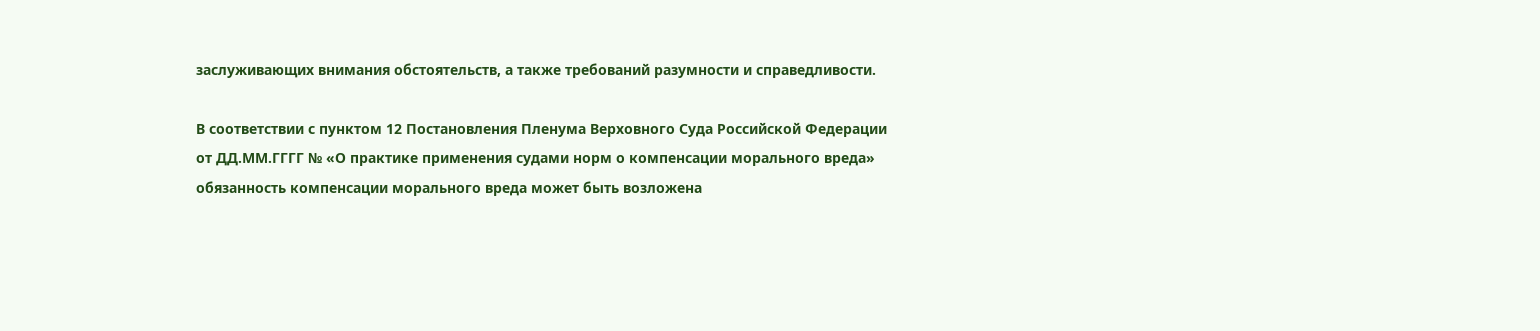заслуживающих внимания обстоятельств, а также требований разумности и справедливости.

В соответствии с пунктом 12 Постановления Пленума Верховного Суда Российской Федерации от ДД.ММ.ГГГГ № «О практике применения судами норм о компенсации морального вреда» обязанность компенсации морального вреда может быть возложена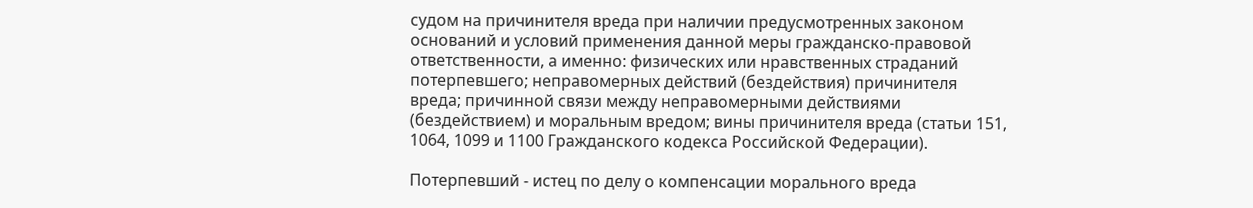судом на причинителя вреда при наличии предусмотренных законом оснований и условий применения данной меры гражданско-правовой ответственности, а именно: физических или нравственных страданий потерпевшего; неправомерных действий (бездействия) причинителя вреда; причинной связи между неправомерными действиями (бездействием) и моральным вредом; вины причинителя вреда (статьи 151, 1064, 1099 и 1100 Гражданского кодекса Российской Федерации).

Потерпевший - истец по делу о компенсации морального вреда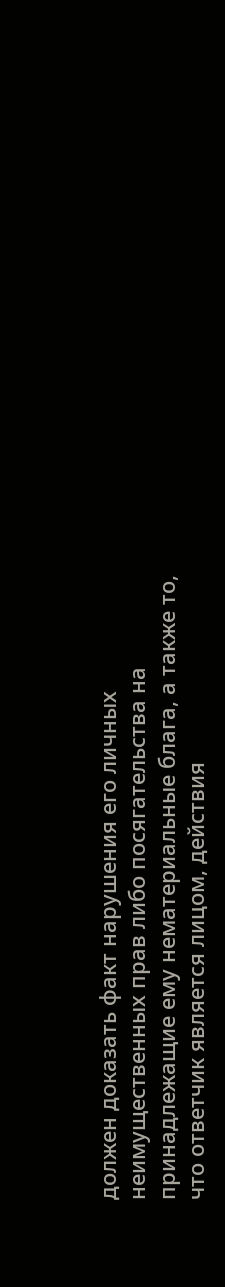должен доказать факт нарушения его личных неимущественных прав либо посягательства на принадлежащие ему нематериальные блага, а также то, что ответчик является лицом, действия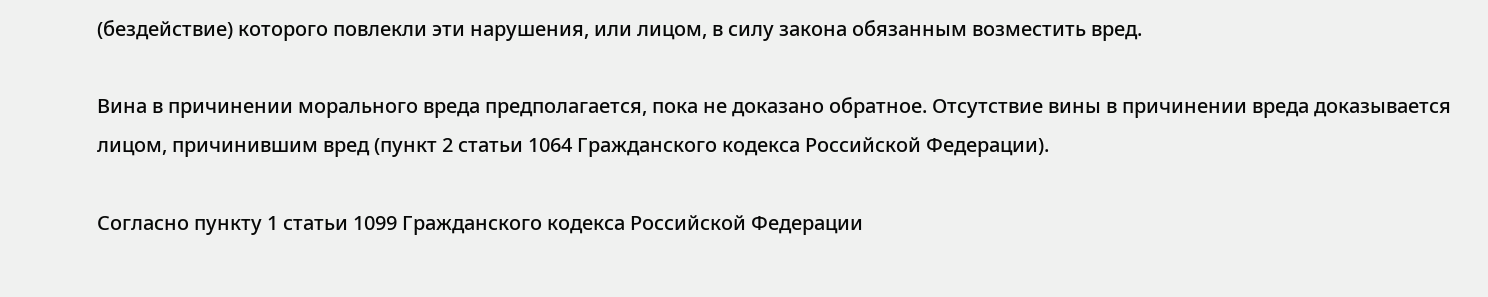(бездействие) которого повлекли эти нарушения, или лицом, в силу закона обязанным возместить вред.

Вина в причинении морального вреда предполагается, пока не доказано обратное. Отсутствие вины в причинении вреда доказывается лицом, причинившим вред (пункт 2 статьи 1064 Гражданского кодекса Российской Федерации).

Согласно пункту 1 статьи 1099 Гражданского кодекса Российской Федерации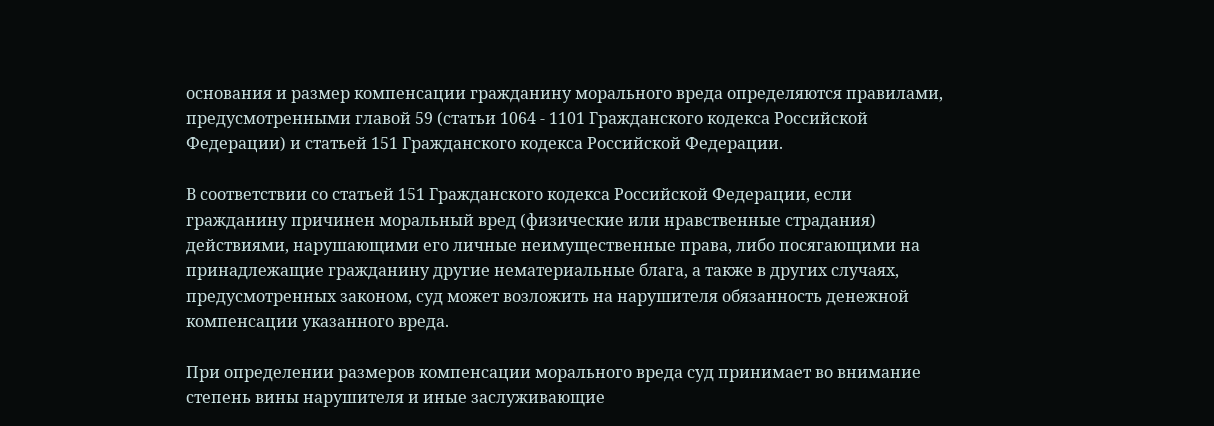основания и размер компенсации гражданину морального вреда определяются правилами, предусмотренными главой 59 (статьи 1064 - 1101 Гражданского кодекса Российской Федерации) и статьей 151 Гражданского кодекса Российской Федерации.

В соответствии со статьей 151 Гражданского кодекса Российской Федерации, если гражданину причинен моральный вред (физические или нравственные страдания) действиями, нарушающими его личные неимущественные права, либо посягающими на принадлежащие гражданину другие нематериальные блага, а также в других случаях, предусмотренных законом, суд может возложить на нарушителя обязанность денежной компенсации указанного вреда.

При определении размеров компенсации морального вреда суд принимает во внимание степень вины нарушителя и иные заслуживающие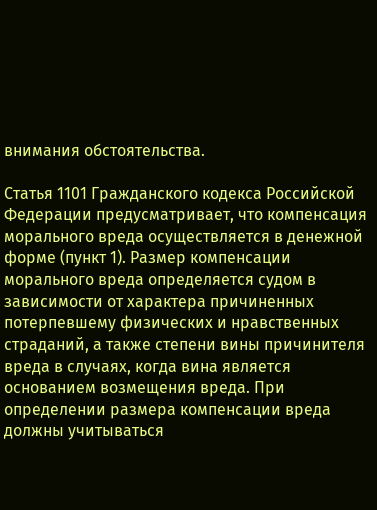внимания обстоятельства.

Статья 1101 Гражданского кодекса Российской Федерации предусматривает, что компенсация морального вреда осуществляется в денежной форме (пункт 1). Размер компенсации морального вреда определяется судом в зависимости от характера причиненных потерпевшему физических и нравственных страданий, а также степени вины причинителя вреда в случаях, когда вина является основанием возмещения вреда. При определении размера компенсации вреда должны учитываться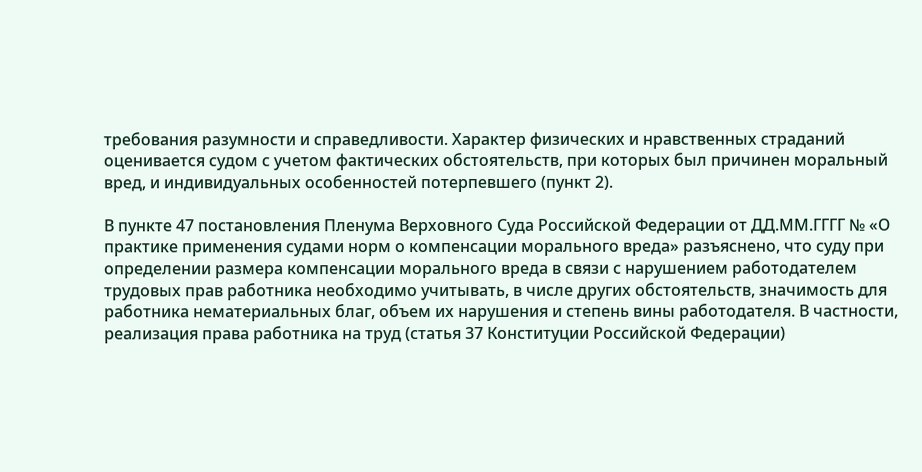требования разумности и справедливости. Характер физических и нравственных страданий оценивается судом с учетом фактических обстоятельств, при которых был причинен моральный вред, и индивидуальных особенностей потерпевшего (пункт 2).

В пункте 47 постановления Пленума Верховного Суда Российской Федерации от ДД.ММ.ГГГГ № «О практике применения судами норм о компенсации морального вреда» разъяснено, что суду при определении размера компенсации морального вреда в связи с нарушением работодателем трудовых прав работника необходимо учитывать, в числе других обстоятельств, значимость для работника нематериальных благ, объем их нарушения и степень вины работодателя. В частности, реализация права работника на труд (статья 37 Конституции Российской Федерации)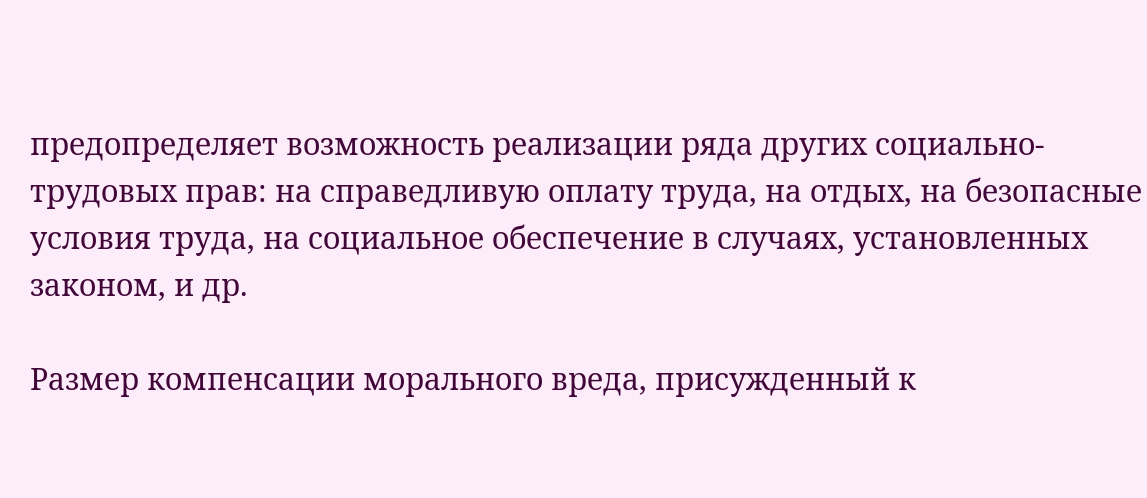предопределяет возможность реализации ряда других социально-трудовых прав: на справедливую оплату труда, на отдых, на безопасные условия труда, на социальное обеспечение в случаях, установленных законом, и др.

Размер компенсации морального вреда, присужденный к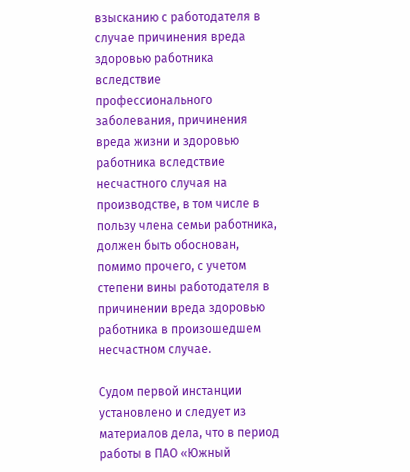взысканию с работодателя в случае причинения вреда здоровью работника вследствие профессионального заболевания, причинения вреда жизни и здоровью работника вследствие несчастного случая на производстве, в том числе в пользу члена семьи работника, должен быть обоснован, помимо прочего, с учетом степени вины работодателя в причинении вреда здоровью работника в произошедшем несчастном случае.

Судом первой инстанции установлено и следует из материалов дела, что в период работы в ПАО «Южный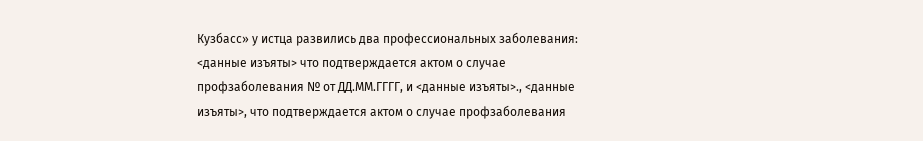Кузбасс» у истца развились два профессиональных заболевания: <данные изъяты> что подтверждается актом о случае профзаболевания № от ДД.ММ.ГГГГ, и <данные изъяты>., <данные изъяты>, что подтверждается актом о случае профзаболевания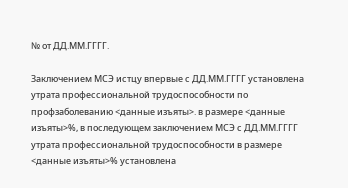№ от ДД.ММ.ГГГГ.

Заключением МСЭ истцу впервые с ДД.ММ.ГГГГ установлена утрата профессиональной трудоспособности по профзаболеванию <данные изъяты>. в размере <данные изъяты>%, в последующем заключением МСЭ с ДД.ММ.ГГГГ утрата профессиональной трудоспособности в размере <данные изъяты>% установлена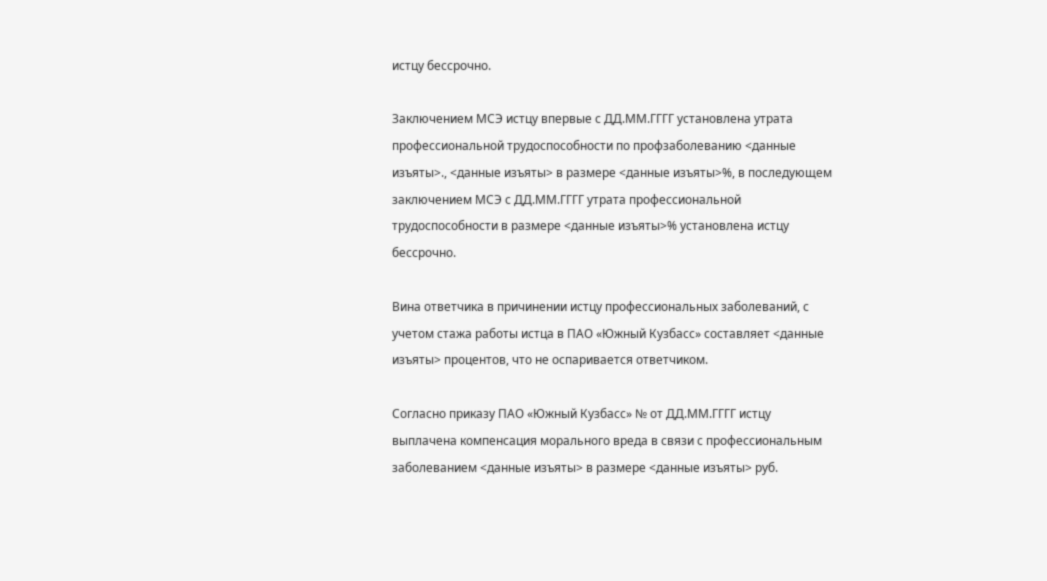истцу бессрочно.

Заключением МСЭ истцу впервые с ДД.ММ.ГГГГ установлена утрата профессиональной трудоспособности по профзаболеванию <данные изъяты>., <данные изъяты> в размере <данные изъяты>%, в последующем заключением МСЭ с ДД.ММ.ГГГГ утрата профессиональной трудоспособности в размере <данные изъяты>% установлена истцу бессрочно.

Вина ответчика в причинении истцу профессиональных заболеваний, с учетом стажа работы истца в ПАО «Южный Кузбасс» составляет <данные изъяты> процентов, что не оспаривается ответчиком.

Согласно приказу ПАО «Южный Кузбасс» № от ДД.ММ.ГГГГ истцу выплачена компенсация морального вреда в связи с профессиональным заболеванием <данные изъяты> в размере <данные изъяты> руб.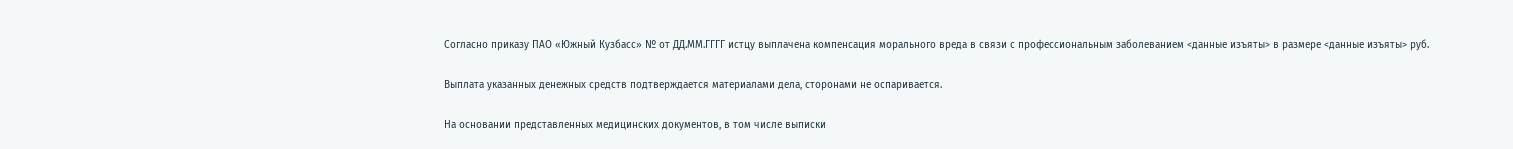Согласно приказу ПАО «Южный Кузбасс» № от ДД.ММ.ГГГГ истцу выплачена компенсация морального вреда в связи с профессиональным заболеванием <данные изъяты> в размере <данные изъяты> руб.

Выплата указанных денежных средств подтверждается материалами дела, сторонами не оспаривается.

На основании представленных медицинских документов, в том числе выписки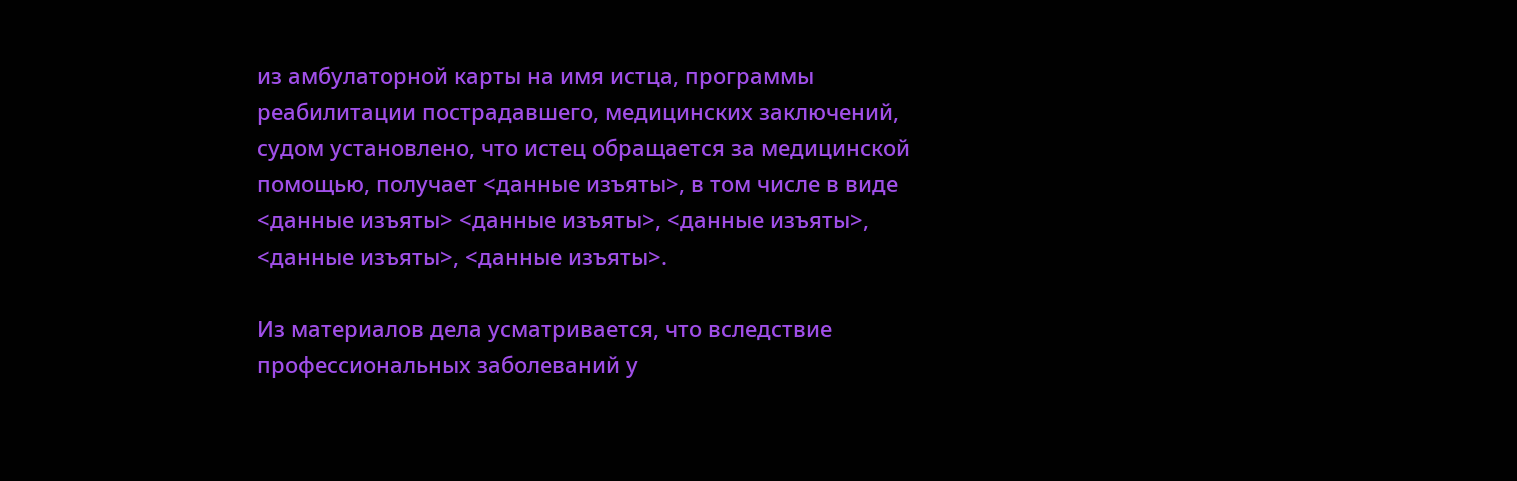из амбулаторной карты на имя истца, программы реабилитации пострадавшего, медицинских заключений, судом установлено, что истец обращается за медицинской помощью, получает <данные изъяты>, в том числе в виде <данные изъяты> <данные изъяты>, <данные изъяты>, <данные изъяты>, <данные изъяты>.

Из материалов дела усматривается, что вследствие профессиональных заболеваний у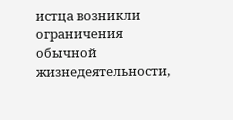истца возникли ограничения обычной жизнедеятельности,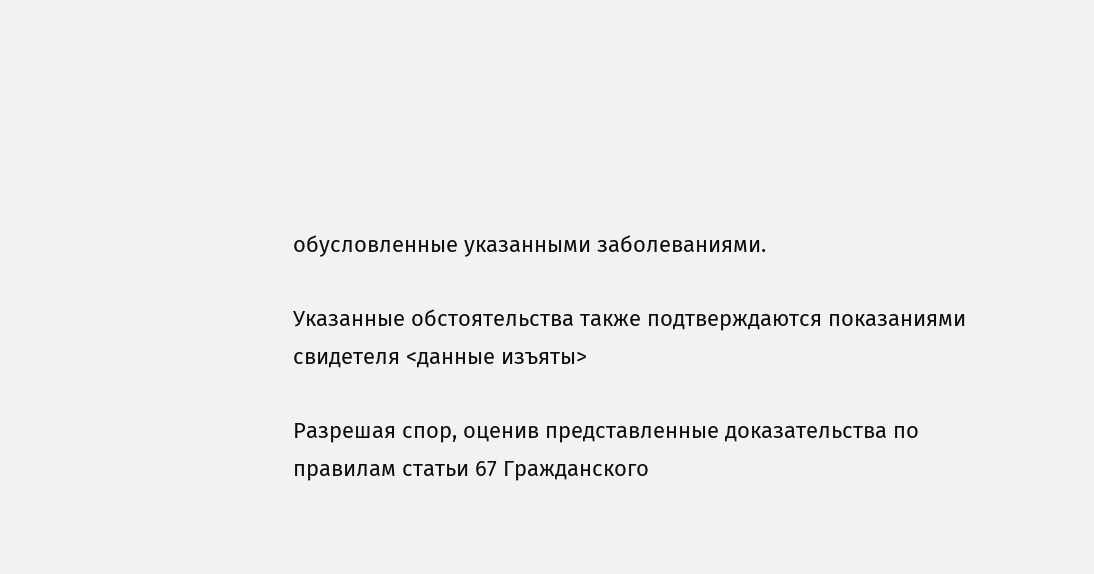обусловленные указанными заболеваниями.

Указанные обстоятельства также подтверждаются показаниями свидетеля <данные изъяты>

Разрешая спор, оценив представленные доказательства по правилам статьи 67 Гражданского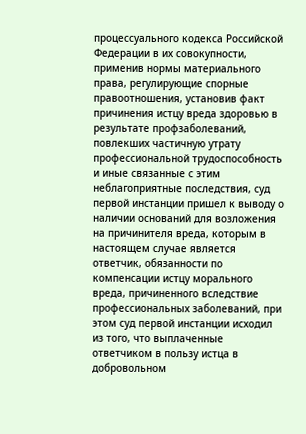процессуального кодекса Российской Федерации в их совокупности, применив нормы материального права, регулирующие спорные правоотношения, установив факт причинения истцу вреда здоровью в результате профзаболеваний, повлекших частичную утрату профессиональной трудоспособность и иные связанные с этим неблагоприятные последствия, суд первой инстанции пришел к выводу о наличии оснований для возложения на причинителя вреда, которым в настоящем случае является ответчик, обязанности по компенсации истцу морального вреда, причиненного вследствие профессиональных заболеваний, при этом суд первой инстанции исходил из того, что выплаченные ответчиком в пользу истца в добровольном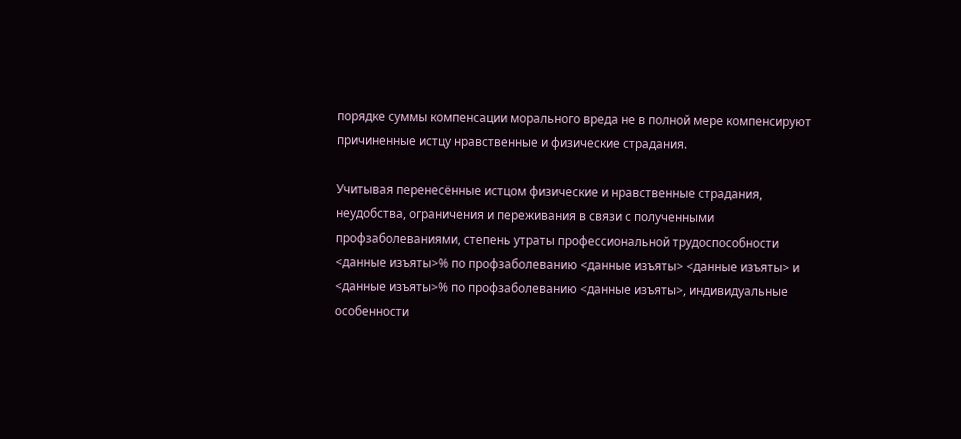порядке суммы компенсации морального вреда не в полной мере компенсируют причиненные истцу нравственные и физические страдания.

Учитывая перенесённые истцом физические и нравственные страдания, неудобства, ограничения и переживания в связи с полученными профзаболеваниями, степень утраты профессиональной трудоспособности <данные изъяты>% по профзаболеванию <данные изъяты> <данные изъяты> и <данные изъяты>% по профзаболеванию <данные изъяты>, индивидуальные особенности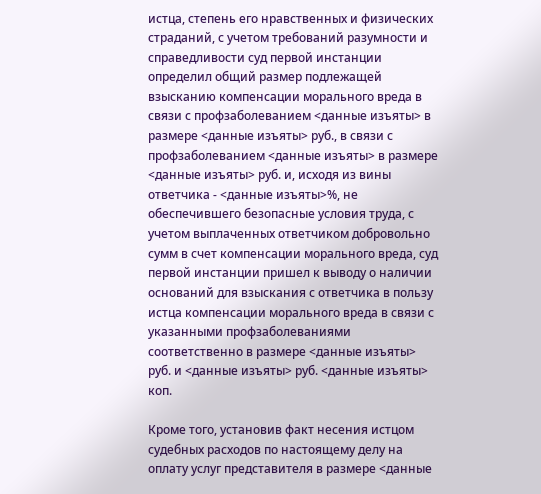истца, степень его нравственных и физических страданий, с учетом требований разумности и справедливости суд первой инстанции определил общий размер подлежащей взысканию компенсации морального вреда в связи с профзаболеванием <данные изъяты> в размере <данные изъяты> руб., в связи с профзаболеванием <данные изъяты> в размере <данные изъяты> руб. и, исходя из вины ответчика - <данные изъяты>%, не обеспечившего безопасные условия труда, с учетом выплаченных ответчиком добровольно сумм в счет компенсации морального вреда, суд первой инстанции пришел к выводу о наличии оснований для взыскания с ответчика в пользу истца компенсации морального вреда в связи с указанными профзаболеваниями соответственно в размере <данные изъяты> руб. и <данные изъяты> руб. <данные изъяты> коп.

Кроме того, установив факт несения истцом судебных расходов по настоящему делу на оплату услуг представителя в размере <данные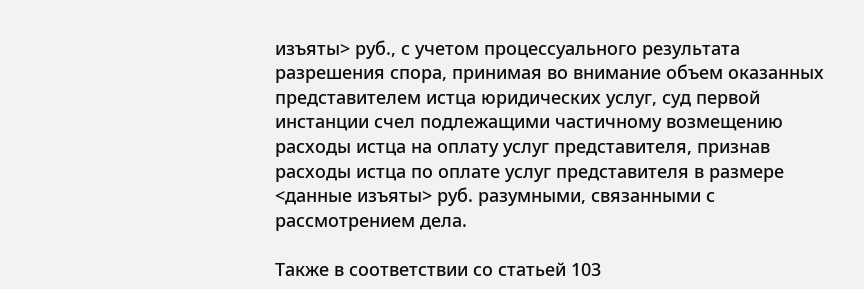изъяты> руб., с учетом процессуального результата разрешения спора, принимая во внимание объем оказанных представителем истца юридических услуг, суд первой инстанции счел подлежащими частичному возмещению расходы истца на оплату услуг представителя, признав расходы истца по оплате услуг представителя в размере <данные изъяты> руб. разумными, связанными с рассмотрением дела.

Также в соответствии со статьей 103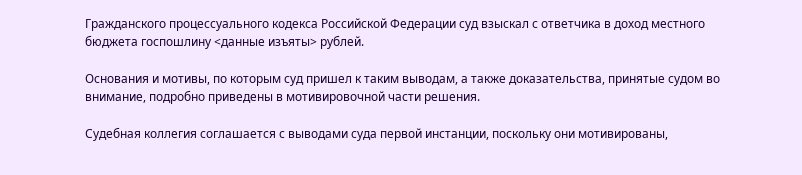Гражданского процессуального кодекса Российской Федерации суд взыскал с ответчика в доход местного бюджета госпошлину <данные изъяты> рублей.

Основания и мотивы, по которым суд пришел к таким выводам, а также доказательства, принятые судом во внимание, подробно приведены в мотивировочной части решения.

Судебная коллегия соглашается с выводами суда первой инстанции, поскольку они мотивированы,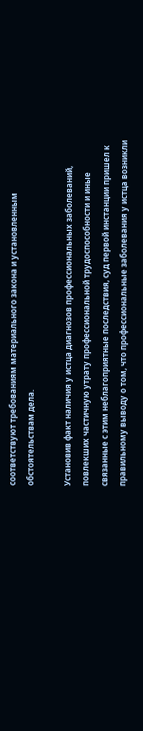соответствуют требованиям материального закона и установленным обстоятельствам дела.

Установив факт наличия у истца диагнозов профессиональных заболеваний, повлекших частичную утрату профессиональной трудоспособности и иные связанные с этим неблагоприятные последствия, суд первой инстанции пришел к правильному выводу о том, что профессиональные заболевания у истца возникли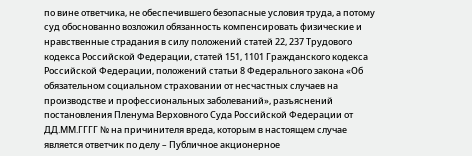по вине ответчика, не обеспечившего безопасные условия труда, а потому суд обоснованно возложил обязанность компенсировать физические и нравственные страдания в силу положений статей 22, 237 Трудового кодекса Российской Федерации, статей 151, 1101 Гражданского кодекса Российской Федерации, положений статьи 8 Федерального закона «Об обязательном социальном страховании от несчастных случаев на производстве и профессиональных заболеваний», разъяснений постановления Пленума Верховного Суда Российской Федерации от ДД.ММ.ГГГГ № на причинителя вреда, которым в настоящем случае является ответчик по делу – Публичное акционерное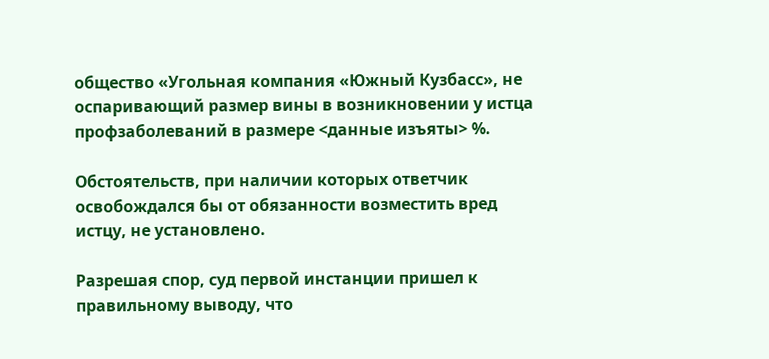общество «Угольная компания «Южный Кузбасс», не оспаривающий размер вины в возникновении у истца профзаболеваний в размере <данные изъяты> %.

Обстоятельств, при наличии которых ответчик освобождался бы от обязанности возместить вред истцу, не установлено.

Разрешая спор, суд первой инстанции пришел к правильному выводу, что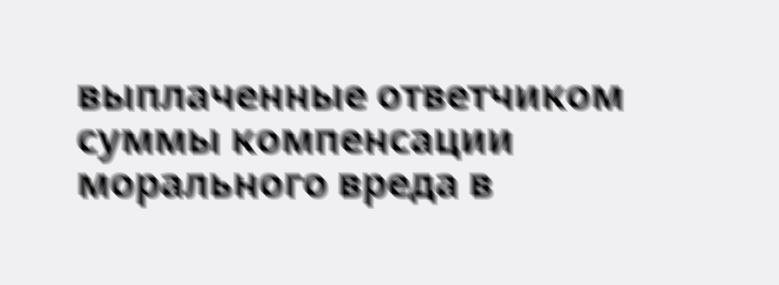выплаченные ответчиком суммы компенсации морального вреда в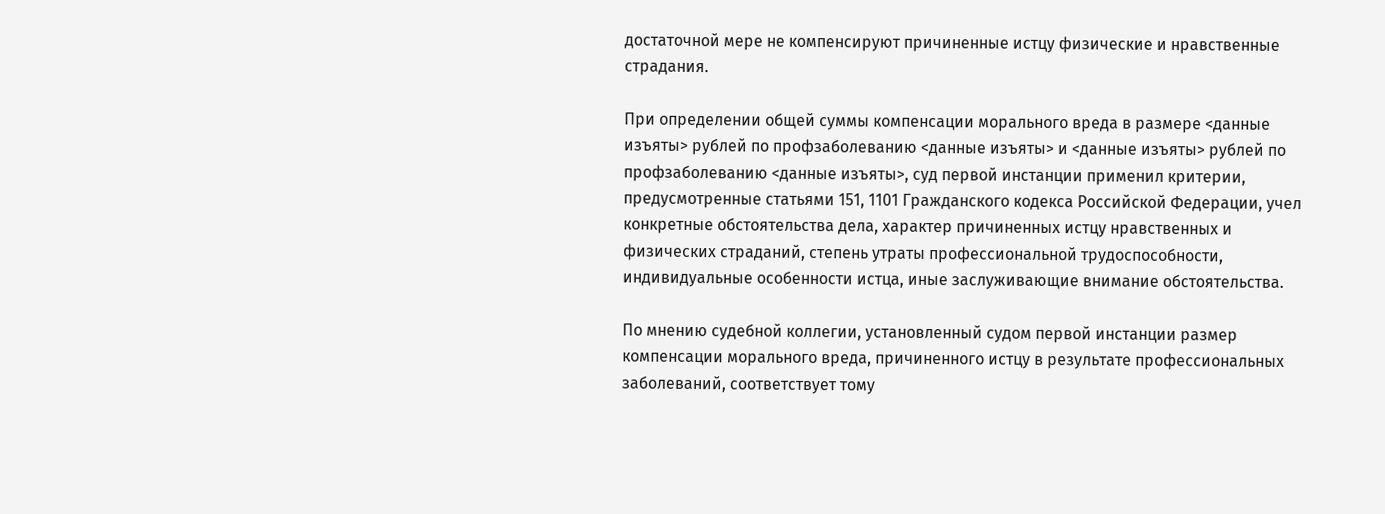достаточной мере не компенсируют причиненные истцу физические и нравственные страдания.

При определении общей суммы компенсации морального вреда в размере <данные изъяты> рублей по профзаболеванию <данные изъяты> и <данные изъяты> рублей по профзаболеванию <данные изъяты>, суд первой инстанции применил критерии, предусмотренные статьями 151, 1101 Гражданского кодекса Российской Федерации, учел конкретные обстоятельства дела, характер причиненных истцу нравственных и физических страданий, степень утраты профессиональной трудоспособности, индивидуальные особенности истца, иные заслуживающие внимание обстоятельства.

По мнению судебной коллегии, установленный судом первой инстанции размер компенсации морального вреда, причиненного истцу в результате профессиональных заболеваний, соответствует тому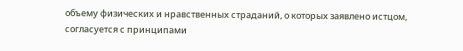объему физических и нравственных страданий, о которых заявлено истцом, согласуется с принципами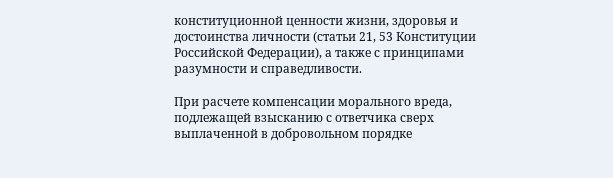конституционной ценности жизни, здоровья и достоинства личности (статьи 21, 53 Конституции Российской Федерации), а также с принципами разумности и справедливости.

При расчете компенсации морального вреда, подлежащей взысканию с ответчика сверх выплаченной в добровольном порядке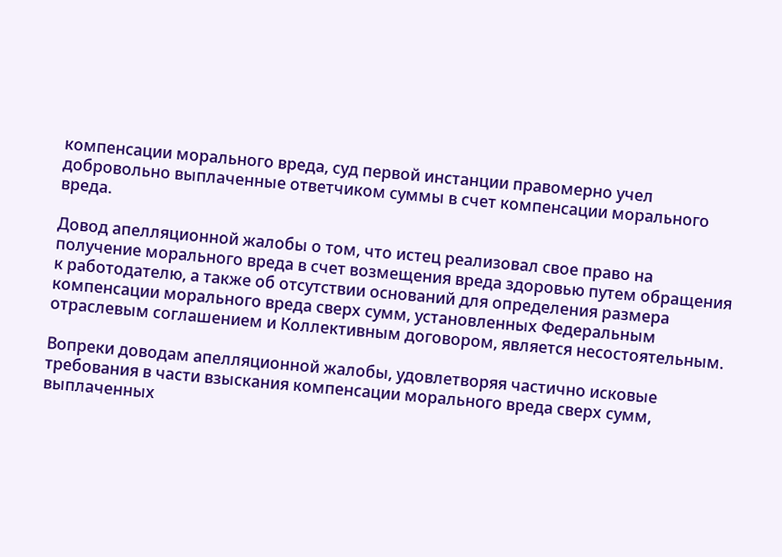компенсации морального вреда, суд первой инстанции правомерно учел добровольно выплаченные ответчиком суммы в счет компенсации морального вреда.

Довод апелляционной жалобы о том, что истец реализовал свое право на получение морального вреда в счет возмещения вреда здоровью путем обращения к работодателю, а также об отсутствии оснований для определения размера компенсации морального вреда сверх сумм, установленных Федеральным отраслевым соглашением и Коллективным договором, является несостоятельным.

Вопреки доводам апелляционной жалобы, удовлетворяя частично исковые требования в части взыскания компенсации морального вреда сверх сумм, выплаченных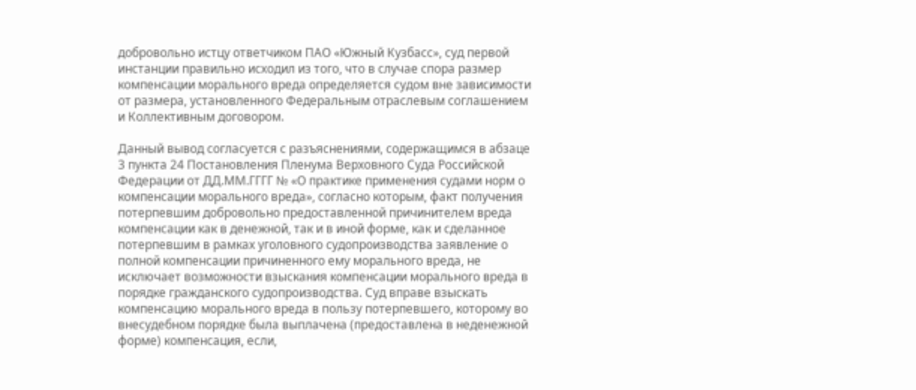добровольно истцу ответчиком ПАО «Южный Кузбасс», суд первой инстанции правильно исходил из того, что в случае спора размер компенсации морального вреда определяется судом вне зависимости от размера, установленного Федеральным отраслевым соглашением и Коллективным договором.

Данный вывод согласуется с разъяснениями, содержащимся в абзаце 3 пункта 24 Постановления Пленума Верховного Суда Российской Федерации от ДД.ММ.ГГГГ № «О практике применения судами норм о компенсации морального вреда», согласно которым, факт получения потерпевшим добровольно предоставленной причинителем вреда компенсации как в денежной, так и в иной форме, как и сделанное потерпевшим в рамках уголовного судопроизводства заявление о полной компенсации причиненного ему морального вреда, не исключает возможности взыскания компенсации морального вреда в порядке гражданского судопроизводства. Суд вправе взыскать компенсацию морального вреда в пользу потерпевшего, которому во внесудебном порядке была выплачена (предоставлена в неденежной форме) компенсация, если,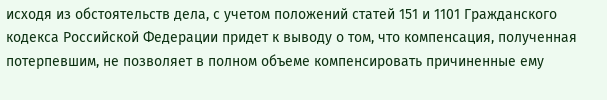исходя из обстоятельств дела, с учетом положений статей 151 и 1101 Гражданского кодекса Российской Федерации придет к выводу о том, что компенсация, полученная потерпевшим, не позволяет в полном объеме компенсировать причиненные ему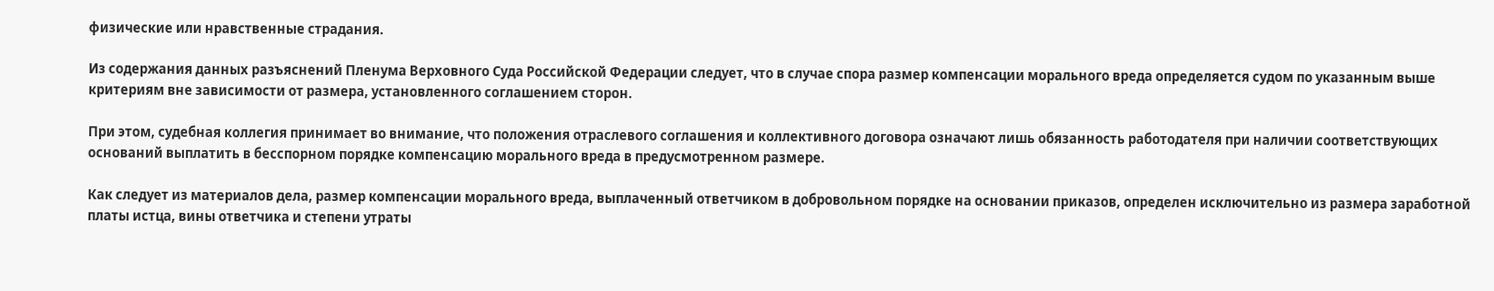физические или нравственные страдания.

Из содержания данных разъяснений Пленума Верховного Суда Российской Федерации следует, что в случае спора размер компенсации морального вреда определяется судом по указанным выше критериям вне зависимости от размера, установленного соглашением сторон.

При этом, судебная коллегия принимает во внимание, что положения отраслевого соглашения и коллективного договора означают лишь обязанность работодателя при наличии соответствующих оснований выплатить в бесспорном порядке компенсацию морального вреда в предусмотренном размере.

Как следует из материалов дела, размер компенсации морального вреда, выплаченный ответчиком в добровольном порядке на основании приказов, определен исключительно из размера заработной платы истца, вины ответчика и степени утраты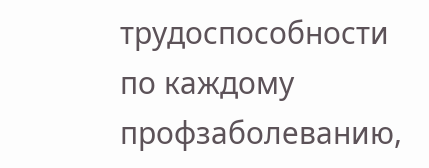трудоспособности по каждому профзаболеванию,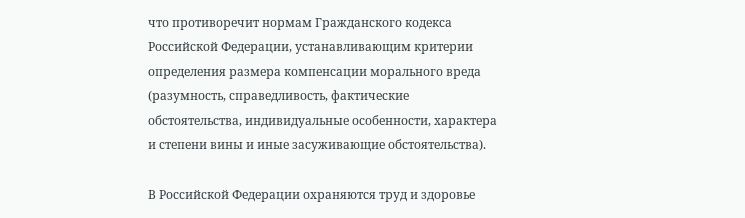что противоречит нормам Гражданского кодекса Российской Федерации, устанавливающим критерии определения размера компенсации морального вреда (разумность, справедливость, фактические обстоятельства, индивидуальные особенности, характера и степени вины и иные засуживающие обстоятельства).

В Российской Федерации охраняются труд и здоровье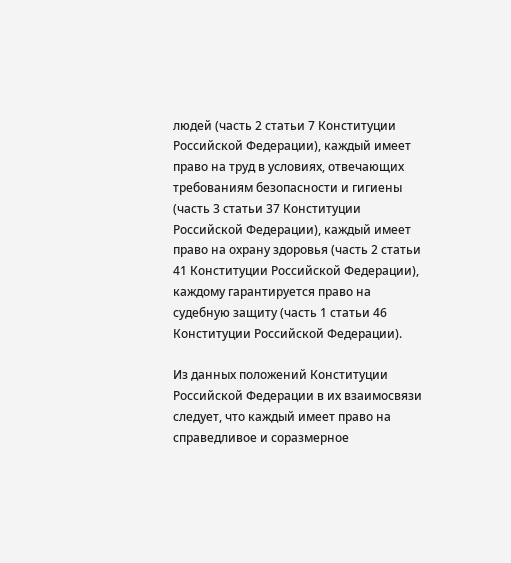людей (часть 2 статьи 7 Конституции Российской Федерации), каждый имеет право на труд в условиях, отвечающих требованиям безопасности и гигиены (часть 3 статьи 37 Конституции Российской Федерации), каждый имеет право на охрану здоровья (часть 2 статьи 41 Конституции Российской Федерации), каждому гарантируется право на судебную защиту (часть 1 статьи 46 Конституции Российской Федерации).

Из данных положений Конституции Российской Федерации в их взаимосвязи следует, что каждый имеет право на справедливое и соразмерное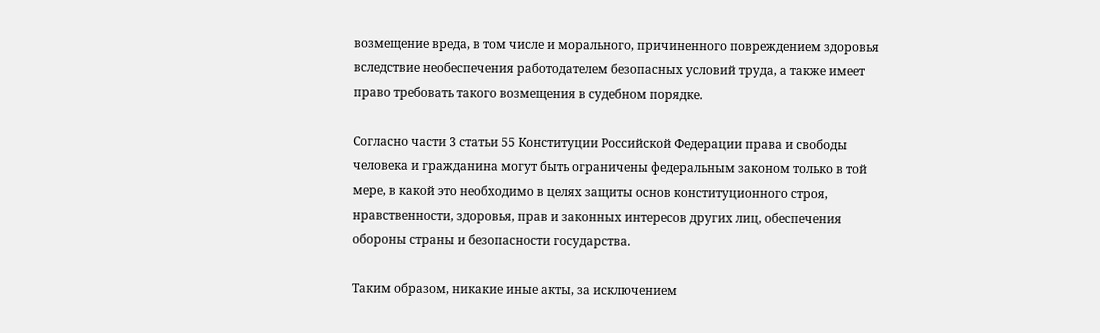возмещение вреда, в том числе и морального, причиненного повреждением здоровья вследствие необеспечения работодателем безопасных условий труда, а также имеет право требовать такого возмещения в судебном порядке.

Согласно части 3 статьи 55 Конституции Российской Федерации права и свободы человека и гражданина могут быть ограничены федеральным законом только в той мере, в какой это необходимо в целях защиты основ конституционного строя, нравственности, здоровья, прав и законных интересов других лиц, обеспечения обороны страны и безопасности государства.

Таким образом, никакие иные акты, за исключением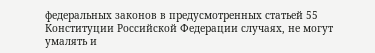федеральных законов в предусмотренных статьей 55 Конституции Российской Федерации случаях, не могут умалять и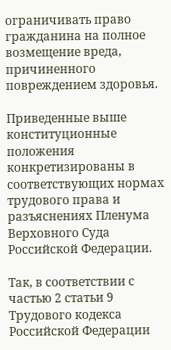ограничивать право гражданина на полное возмещение вреда, причиненного повреждением здоровья.

Приведенные выше конституционные положения конкретизированы в соответствующих нормах трудового права и разъяснениях Пленума Верховного Суда Российской Федерации.

Так, в соответствии с частью 2 статьи 9 Трудового кодекса Российской Федерации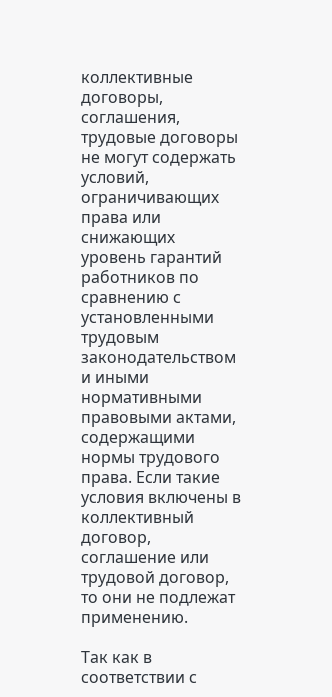коллективные договоры, соглашения, трудовые договоры не могут содержать условий, ограничивающих права или снижающих уровень гарантий работников по сравнению с установленными трудовым законодательством и иными нормативными правовыми актами, содержащими нормы трудового права. Если такие условия включены в коллективный договор, соглашение или трудовой договор, то они не подлежат применению.

Так как в соответствии с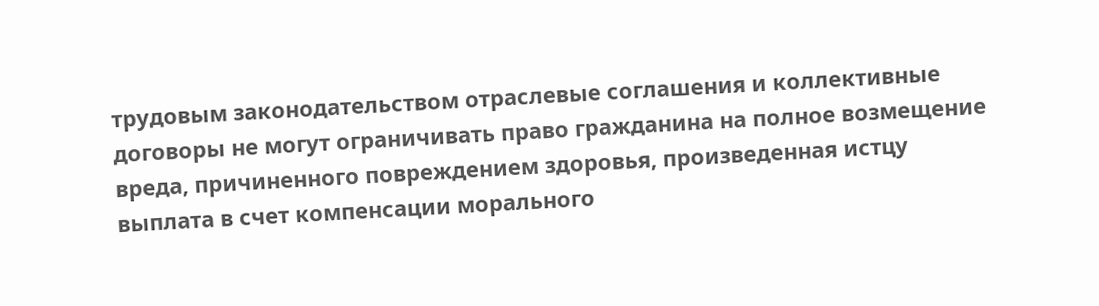трудовым законодательством отраслевые соглашения и коллективные договоры не могут ограничивать право гражданина на полное возмещение вреда, причиненного повреждением здоровья, произведенная истцу выплата в счет компенсации морального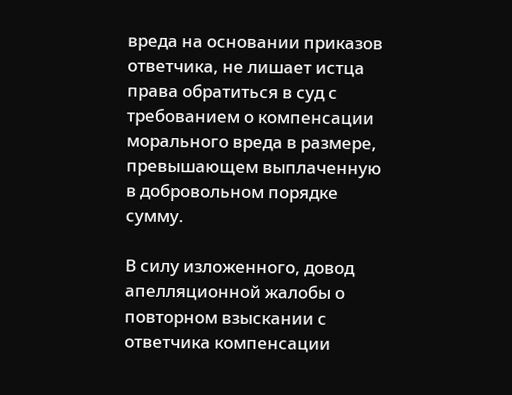вреда на основании приказов ответчика, не лишает истца права обратиться в суд с требованием о компенсации морального вреда в размере, превышающем выплаченную в добровольном порядке сумму.

В силу изложенного, довод апелляционной жалобы о повторном взыскании с ответчика компенсации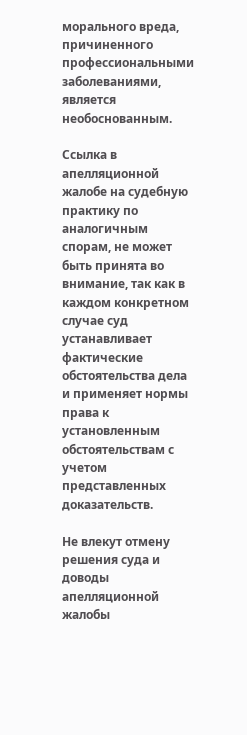морального вреда, причиненного профессиональными заболеваниями, является необоснованным.

Ссылка в апелляционной жалобе на судебную практику по аналогичным спорам, не может быть принята во внимание, так как в каждом конкретном случае суд устанавливает фактические обстоятельства дела и применяет нормы права к установленным обстоятельствам с учетом представленных доказательств.

Не влекут отмену решения суда и доводы апелляционной жалобы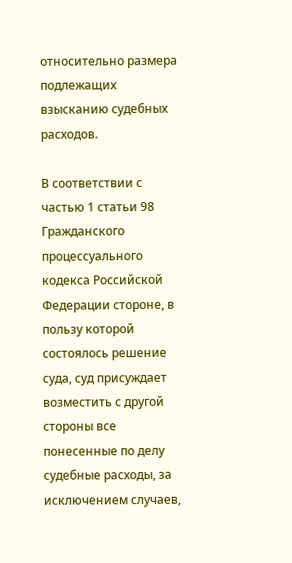относительно размера подлежащих взысканию судебных расходов.

В соответствии с частью 1 статьи 98 Гражданского процессуального кодекса Российской Федерации стороне, в пользу которой состоялось решение суда, суд присуждает возместить с другой стороны все понесенные по делу судебные расходы, за исключением случаев,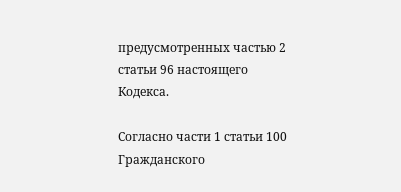предусмотренных частью 2 статьи 96 настоящего Кодекса.

Согласно части 1 статьи 100 Гражданского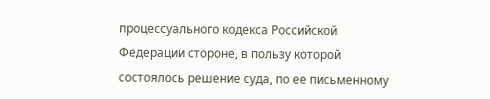процессуального кодекса Российской Федерации стороне, в пользу которой состоялось решение суда, по ее письменному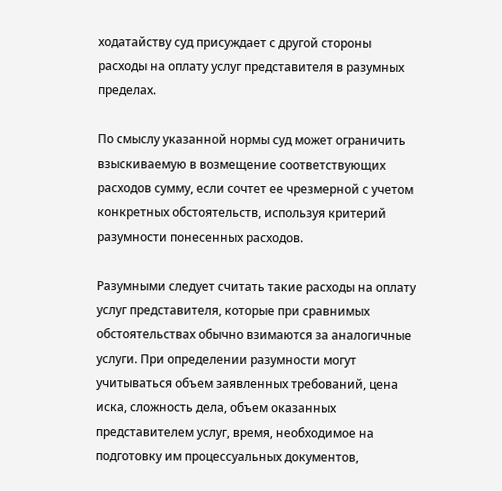ходатайству суд присуждает с другой стороны расходы на оплату услуг представителя в разумных пределах.

По смыслу указанной нормы суд может ограничить взыскиваемую в возмещение соответствующих расходов сумму, если сочтет ее чрезмерной с учетом конкретных обстоятельств, используя критерий разумности понесенных расходов.

Разумными следует считать такие расходы на оплату услуг представителя, которые при сравнимых обстоятельствах обычно взимаются за аналогичные услуги. При определении разумности могут учитываться объем заявленных требований, цена иска, сложность дела, объем оказанных представителем услуг, время, необходимое на подготовку им процессуальных документов,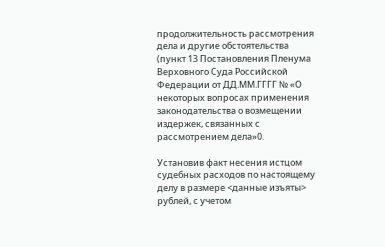продолжительность рассмотрения дела и другие обстоятельства (пункт 13 Постановления Пленума Верховного Суда Российской Федерации от ДД.ММ.ГГГГ № «О некоторых вопросах применения законодательства о возмещении издержек, связанных с рассмотрением дела»0.

Установив факт несения истцом судебных расходов по настоящему делу в размере <данные изъяты> рублей, с учетом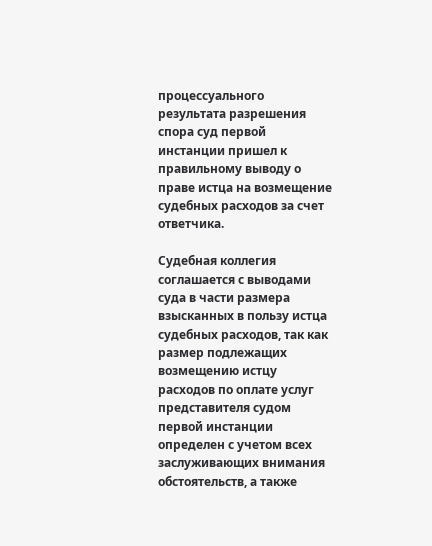процессуального результата разрешения спора суд первой инстанции пришел к правильному выводу о праве истца на возмещение судебных расходов за счет ответчика.

Судебная коллегия соглашается с выводами суда в части размера взысканных в пользу истца судебных расходов, так как размер подлежащих возмещению истцу расходов по оплате услуг представителя судом первой инстанции определен с учетом всех заслуживающих внимания обстоятельств, а также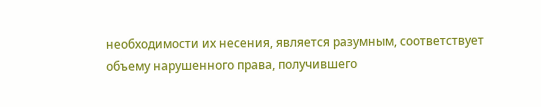необходимости их несения, является разумным, соответствует объему нарушенного права, получившего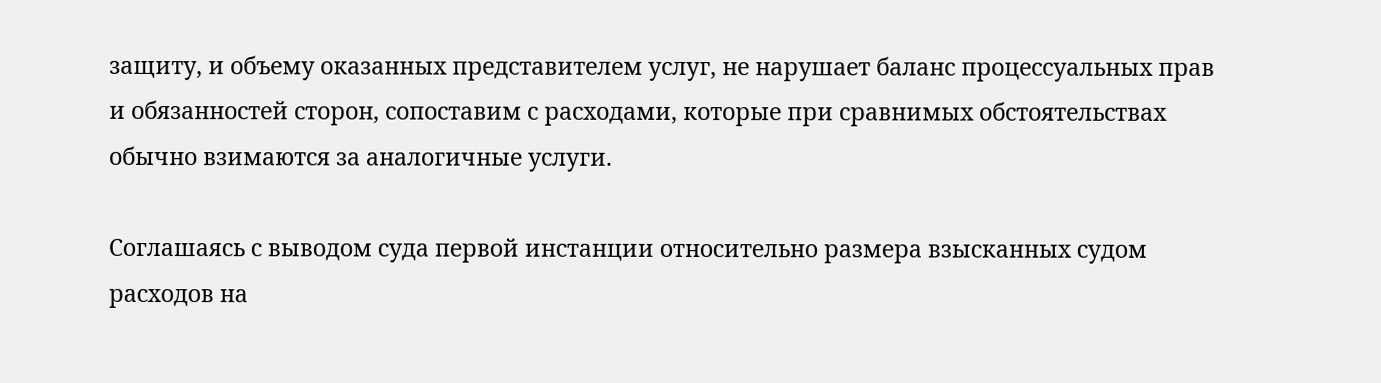защиту, и объему оказанных представителем услуг, не нарушает баланс процессуальных прав и обязанностей сторон, сопоставим с расходами, которые при сравнимых обстоятельствах обычно взимаются за аналогичные услуги.

Соглашаясь с выводом суда первой инстанции относительно размера взысканных судом расходов на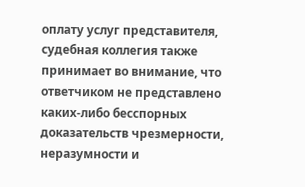оплату услуг представителя, судебная коллегия также принимает во внимание, что ответчиком не представлено каких-либо бесспорных доказательств чрезмерности, неразумности и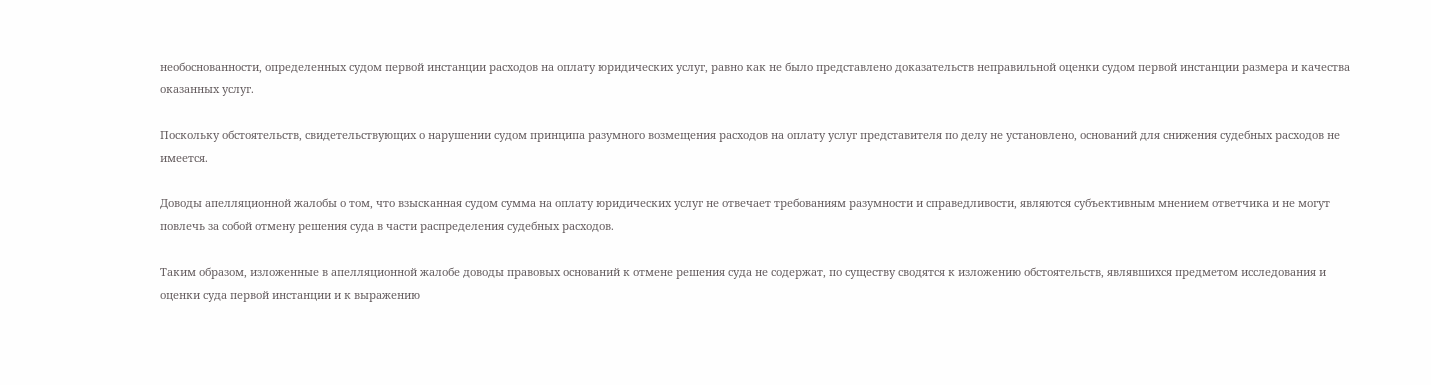необоснованности, определенных судом первой инстанции расходов на оплату юридических услуг, равно как не было представлено доказательств неправильной оценки судом первой инстанции размера и качества оказанных услуг.

Поскольку обстоятельств, свидетельствующих о нарушении судом принципа разумного возмещения расходов на оплату услуг представителя по делу не установлено, оснований для снижения судебных расходов не имеется.

Доводы апелляционной жалобы о том, что взысканная судом сумма на оплату юридических услуг не отвечает требованиям разумности и справедливости, являются субъективным мнением ответчика и не могут повлечь за собой отмену решения суда в части распределения судебных расходов.

Таким образом, изложенные в апелляционной жалобе доводы правовых оснований к отмене решения суда не содержат, по существу сводятся к изложению обстоятельств, являвшихся предметом исследования и оценки суда первой инстанции и к выражению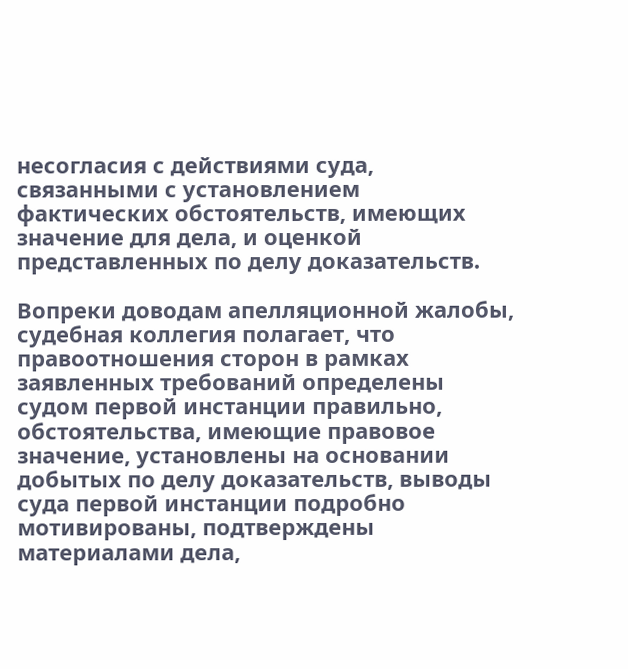несогласия с действиями суда, связанными с установлением фактических обстоятельств, имеющих значение для дела, и оценкой представленных по делу доказательств.

Вопреки доводам апелляционной жалобы, судебная коллегия полагает, что правоотношения сторон в рамках заявленных требований определены судом первой инстанции правильно, обстоятельства, имеющие правовое значение, установлены на основании добытых по делу доказательств, выводы суда первой инстанции подробно мотивированы, подтверждены материалами дела,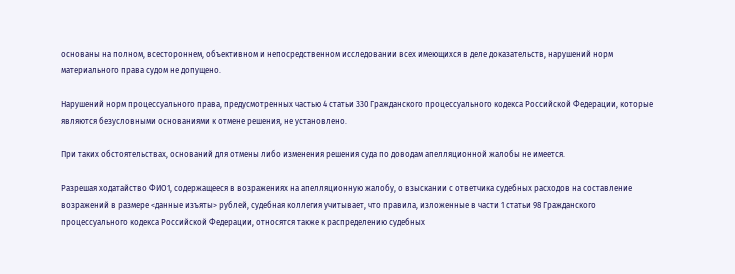основаны на полном, всестороннем, объективном и непосредственном исследовании всех имеющихся в деле доказательств, нарушений норм материального права судом не допущено.

Нарушений норм процессуального права, предусмотренных частью 4 статьи 330 Гражданского процессуального кодекса Российской Федерации, которые являются безусловными основаниями к отмене решения, не установлено.

При таких обстоятельствах, оснований для отмены либо изменения решения суда по доводам апелляционной жалобы не имеется.

Разрешая ходатайство ФИО1, содержащееся в возражениях на апелляционную жалобу, о взыскании с ответчика судебных расходов на составление возражений в размере <данные изъяты> рублей, судебная коллегия учитывает, что правила, изложенные в части 1 статьи 98 Гражданского процессуального кодекса Российской Федерации, относятся также к распределению судебных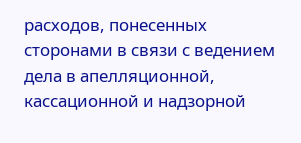расходов, понесенных сторонами в связи с ведением дела в апелляционной, кассационной и надзорной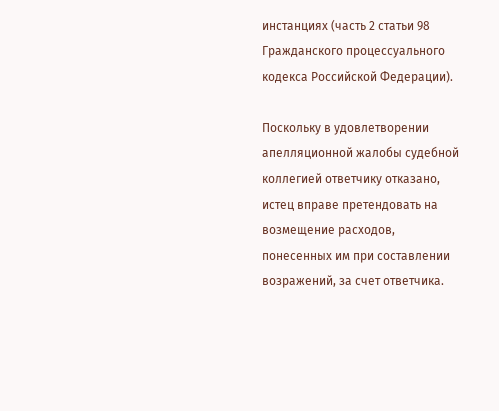инстанциях (часть 2 статьи 98 Гражданского процессуального кодекса Российской Федерации).

Поскольку в удовлетворении апелляционной жалобы судебной коллегией ответчику отказано, истец вправе претендовать на возмещение расходов, понесенных им при составлении возражений, за счет ответчика.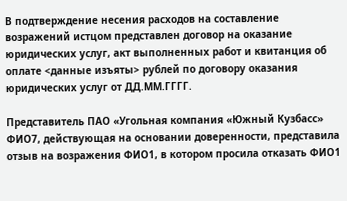В подтверждение несения расходов на составление возражений истцом представлен договор на оказание юридических услуг, акт выполненных работ и квитанция об оплате <данные изъяты> рублей по договору оказания юридических услуг от ДД.ММ.ГГГГ.

Представитель ПАО «Угольная компания «Южный Кузбасс» ФИО7, действующая на основании доверенности, представила отзыв на возражения ФИО1, в котором просила отказать ФИО1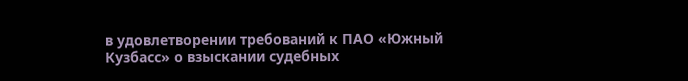в удовлетворении требований к ПАО «Южный Кузбасс» о взыскании судебных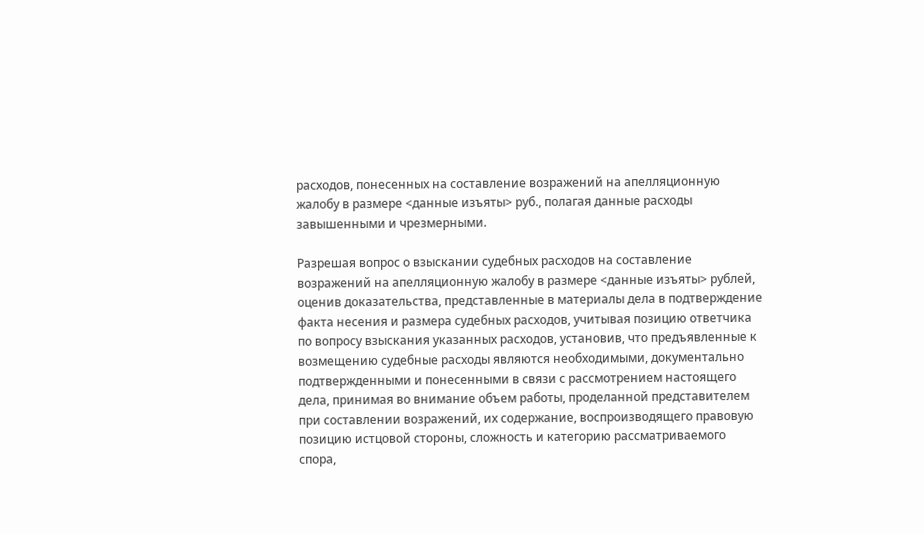расходов, понесенных на составление возражений на апелляционную жалобу в размере <данные изъяты> руб., полагая данные расходы завышенными и чрезмерными.

Разрешая вопрос о взыскании судебных расходов на составление возражений на апелляционную жалобу в размере <данные изъяты> рублей, оценив доказательства, представленные в материалы дела в подтверждение факта несения и размера судебных расходов, учитывая позицию ответчика по вопросу взыскания указанных расходов, установив, что предъявленные к возмещению судебные расходы являются необходимыми, документально подтвержденными и понесенными в связи с рассмотрением настоящего дела, принимая во внимание объем работы, проделанной представителем при составлении возражений, их содержание, воспроизводящего правовую позицию истцовой стороны, сложность и категорию рассматриваемого спора,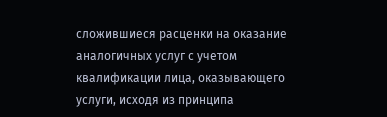сложившиеся расценки на оказание аналогичных услуг с учетом квалификации лица, оказывающего услуги, исходя из принципа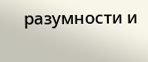разумности и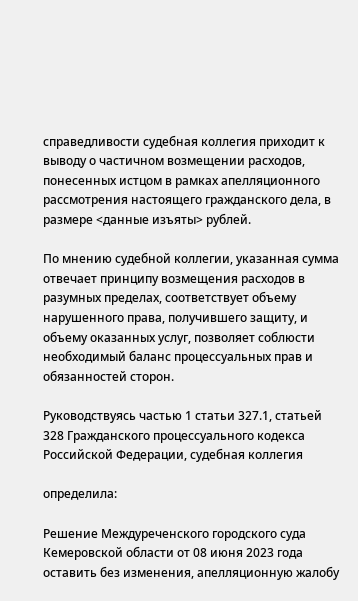справедливости судебная коллегия приходит к выводу о частичном возмещении расходов, понесенных истцом в рамках апелляционного рассмотрения настоящего гражданского дела, в размере <данные изъяты> рублей.

По мнению судебной коллегии, указанная сумма отвечает принципу возмещения расходов в разумных пределах, соответствует объему нарушенного права, получившего защиту, и объему оказанных услуг, позволяет соблюсти необходимый баланс процессуальных прав и обязанностей сторон.

Руководствуясь частью 1 статьи 327.1, статьей 328 Гражданского процессуального кодекса Российской Федерации, судебная коллегия

определила:

Решение Междуреченского городского суда Кемеровской области от 08 июня 2023 года оставить без изменения, апелляционную жалобу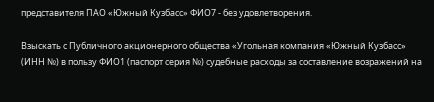представителя ПАО «Южный Кузбасс» ФИО7 - без удовлетворения.

Взыскать с Публичного акционерного общества «Угольная компания «Южный Кузбасс» (ИНН №) в пользу ФИО1 (паспорт серия №) судебные расходы за составление возражений на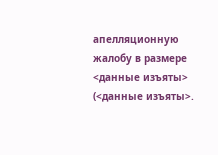апелляционную жалобу в размере <данные изъяты> (<данные изъяты>.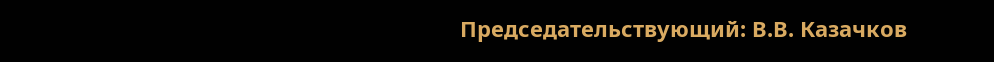Председательствующий: В.В. Казачков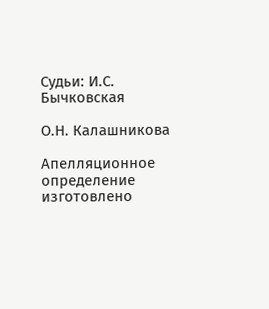Судьи: И.С. Бычковская

О.Н. Калашникова

Апелляционное определение изготовлено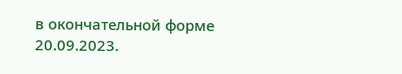в окончательной форме 20.09.2023.